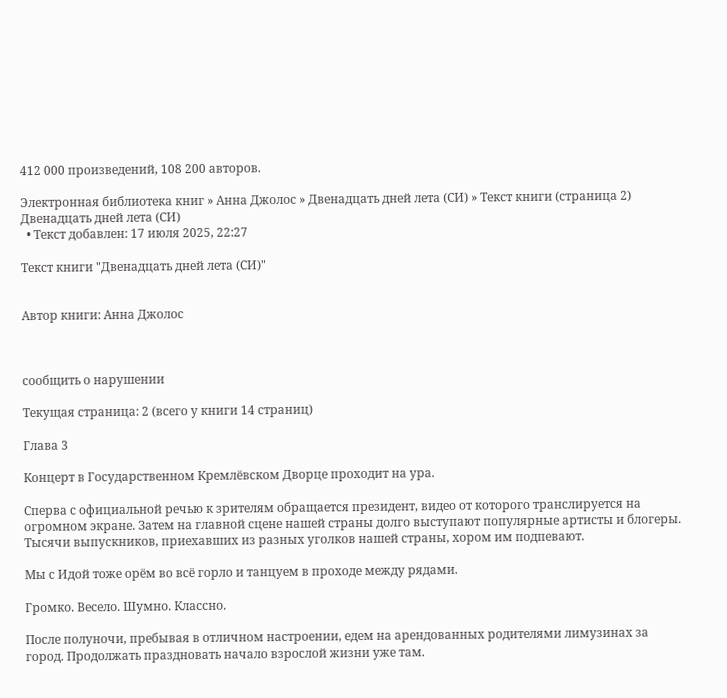412 000 произведений, 108 200 авторов.

Электронная библиотека книг » Анна Джолос » Двенадцать дней лета (СИ) » Текст книги (страница 2)
Двенадцать дней лета (СИ)
  • Текст добавлен: 17 июля 2025, 22:27

Текст книги "Двенадцать дней лета (СИ)"


Автор книги: Анна Джолос



сообщить о нарушении

Текущая страница: 2 (всего у книги 14 страниц)

Глава 3

Концерт в Государственном Кремлёвском Дворце проходит на ура.

Сперва с официальной речью к зрителям обращается президент, видео от которого транслируется на огромном экране. Затем на главной сцене нашей страны долго выступают популярные артисты и блогеры. Тысячи выпускников, приехавших из разных уголков нашей страны, хором им подпевают.

Мы с Идой тоже орём во всё горло и танцуем в проходе между рядами.

Громко. Весело. Шумно. Классно.

После полуночи, пребывая в отличном настроении, едем на арендованных родителями лимузинах за город. Продолжать праздновать начало взрослой жизни уже там.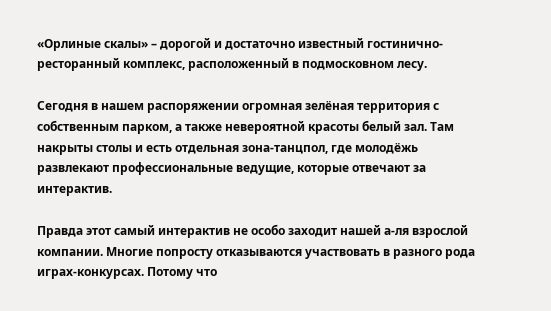«Орлиные скалы» – дорогой и достаточно известный гостинично-ресторанный комплекс, расположенный в подмосковном лесу.

Сегодня в нашем распоряжении огромная зелёная территория с собственным парком, а также невероятной красоты белый зал. Там накрыты столы и есть отдельная зона-танцпол, где молодёжь развлекают профессиональные ведущие, которые отвечают за интерактив.

Правда этот самый интерактив не особо заходит нашей а-ля взрослой компании. Многие попросту отказываются участвовать в разного рода играх-конкурсах. Потому что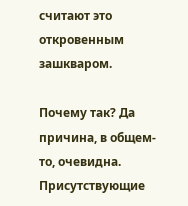считают это откровенным зашкваром.

Почему так? Да причина, в общем-то, очевидна. Присутствующие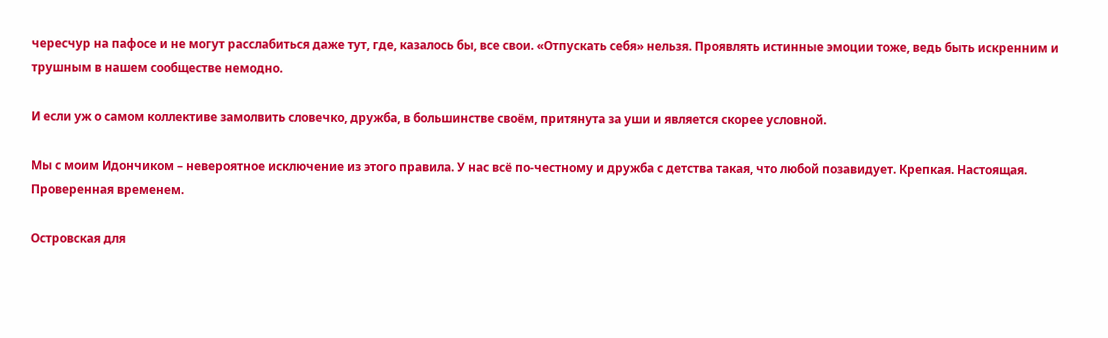чересчур на пафосе и не могут расслабиться даже тут, где, казалось бы, все свои. «Отпускать себя» нельзя. Проявлять истинные эмоции тоже, ведь быть искренним и трушным в нашем сообществе немодно.

И если уж о самом коллективе замолвить словечко, дружба, в большинстве своём, притянута за уши и является скорее условной.

Мы с моим Идончиком – невероятное исключение из этого правила. У нас всё по-честному и дружба с детства такая, что любой позавидует. Крепкая. Настоящая. Проверенная временем.

Островская для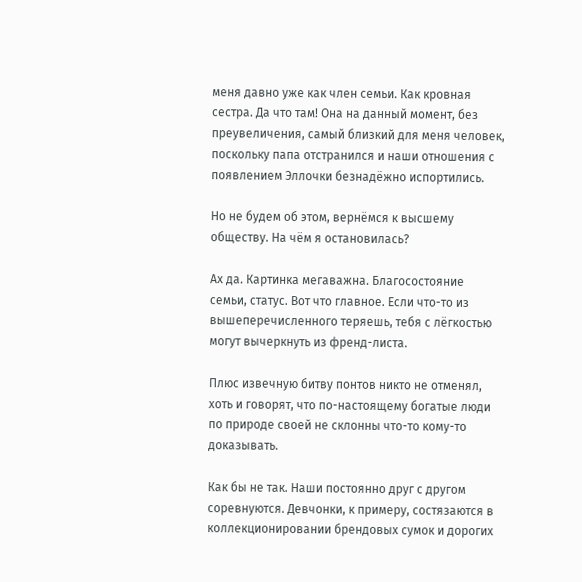меня давно уже как член семьи. Как кровная сестра. Да что там! Она на данный момент, без преувеличения, самый близкий для меня человек, поскольку папа отстранился и наши отношения с появлением Эллочки безнадёжно испортились.

Но не будем об этом, вернёмся к высшему обществу. На чём я остановилась?

Ах да. Картинка мегаважна. Благосостояние семьи, статус. Вот что главное. Если что-то из вышеперечисленного теряешь, тебя с лёгкостью могут вычеркнуть из френд-листа.

Плюс извечную битву понтов никто не отменял, хоть и говорят, что по-настоящему богатые люди по природе своей не склонны что-то кому-то доказывать.

Как бы не так. Наши постоянно друг с другом соревнуются. Девчонки, к примеру, состязаются в коллекционировании брендовых сумок и дорогих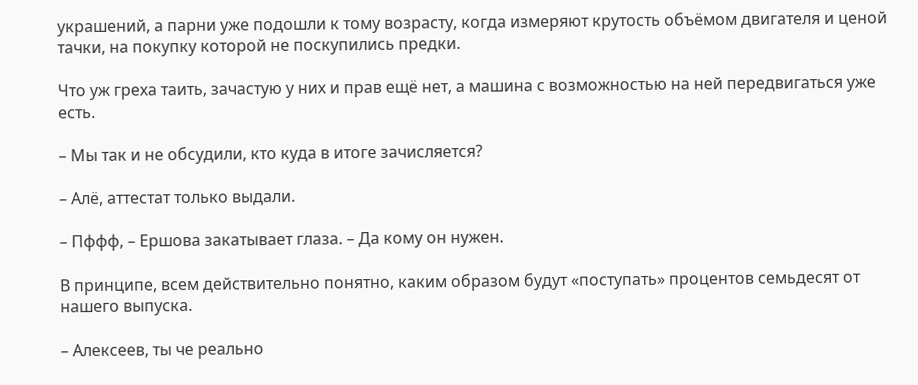украшений, а парни уже подошли к тому возрасту, когда измеряют крутость объёмом двигателя и ценой тачки, на покупку которой не поскупились предки.

Что уж греха таить, зачастую у них и прав ещё нет, а машина с возможностью на ней передвигаться уже есть.

– Мы так и не обсудили, кто куда в итоге зачисляется?

– Алё, аттестат только выдали.

– Пффф, – Ершова закатывает глаза. – Да кому он нужен.

В принципе, всем действительно понятно, каким образом будут «поступать» процентов семьдесят от нашего выпуска.

– Алексеев, ты че реально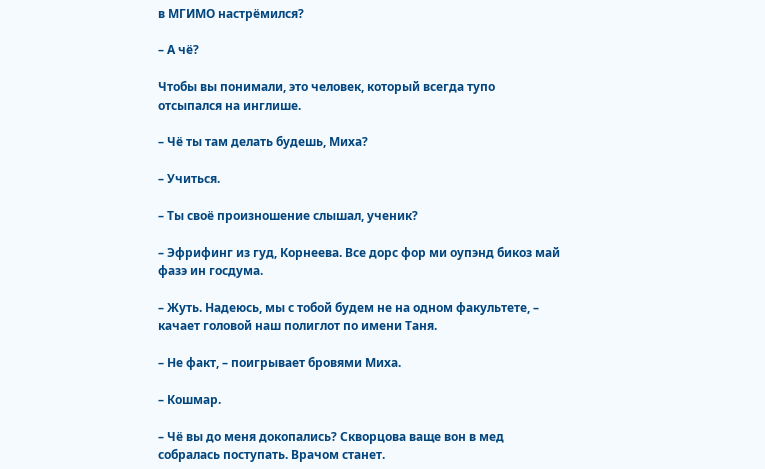в МГИМО настрёмился?

– А чё?

Чтобы вы понимали, это человек, который всегда тупо отсыпался на инглише.

– Чё ты там делать будешь, Миха?

– Учиться.

– Ты своё произношение слышал, ученик?

– Эфрифинг из гуд, Корнеева. Все дорс фор ми оупэнд бикоз май фазэ ин госдума.

– Жуть. Надеюсь, мы с тобой будем не на одном факультете, – качает головой наш полиглот по имени Таня.

– Не факт, – поигрывает бровями Миха.

– Кошмар.

– Чё вы до меня докопались? Скворцова ваще вон в мед собралась поступать. Врачом станет.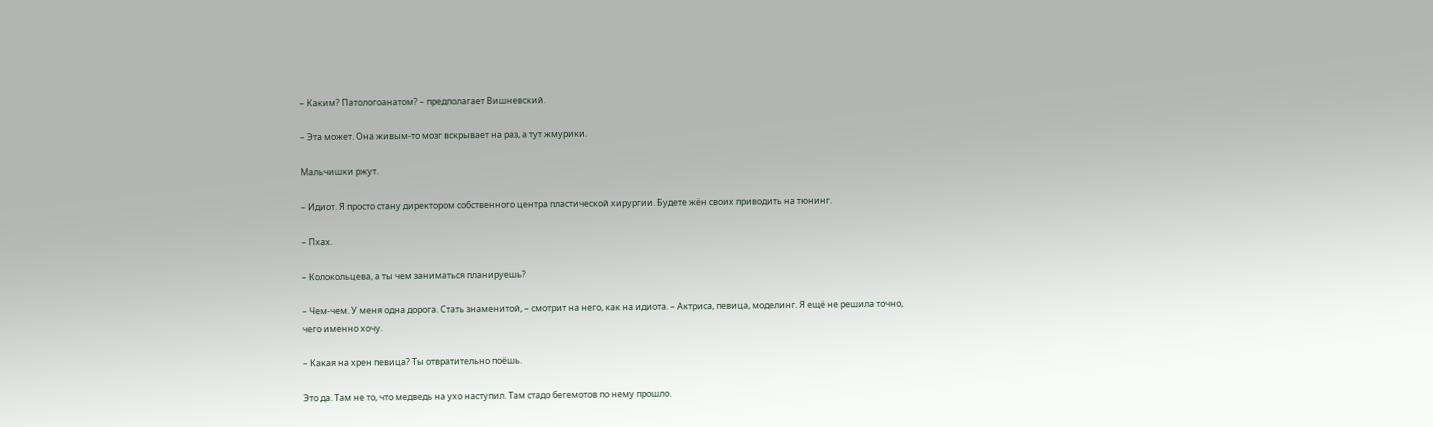– Каким? Патологоанатом? – предполагает Вишневский.

– Эта может. Она живым-то мозг вскрывает на раз, а тут жмурики.

Мальчишки ржут.

– Идиот. Я просто стану директором собственного центра пластической хирургии. Будете жён своих приводить на тюнинг.

– Пхах.

– Колокольцева, а ты чем заниматься планируешь?

– Чем-чем. У меня одна дорога. Стать знаменитой, – смотрит на него, как на идиота. – Актриса, певица, моделинг. Я ещё не решила точно, чего именно хочу.

– Какая на хрен певица? Ты отвратительно поёшь.

Это да. Там не то, что медведь на ухо наступил. Там стадо бегемотов по нему прошло.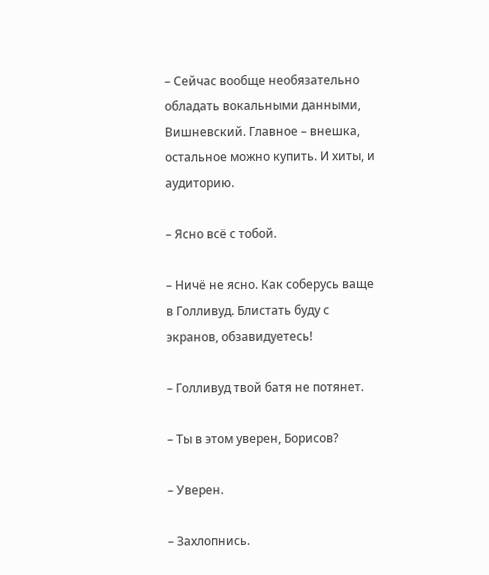– Сейчас вообще необязательно обладать вокальными данными, Вишневский. Главное – внешка, остальное можно купить. И хиты, и аудиторию.

– Ясно всё с тобой.

– Ничё не ясно. Как соберусь ваще в Голливуд. Блистать буду с экранов, обзавидуетесь!

– Голливуд твой батя не потянет.

– Ты в этом уверен, Борисов?

– Уверен.

– Захлопнись.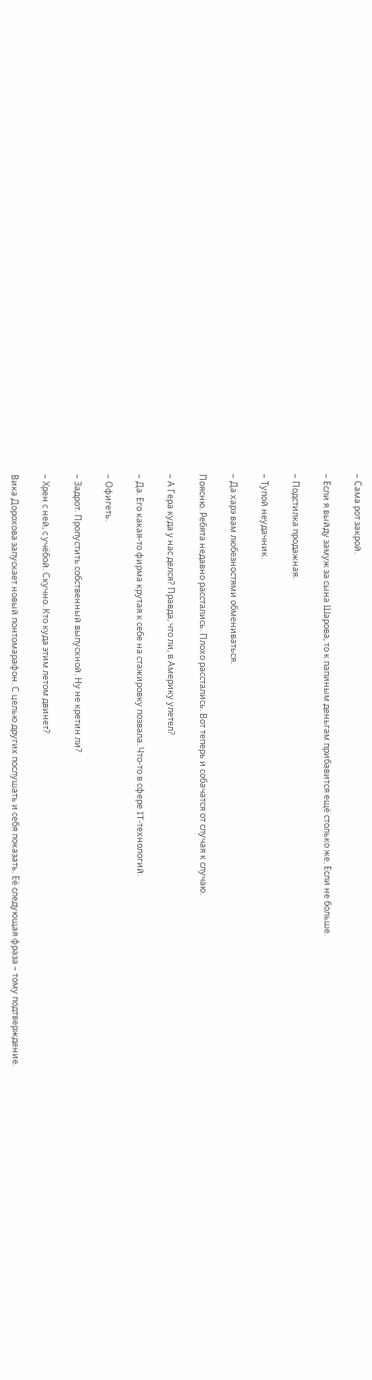– Сама рот закрой.

– Если я выйду замуж за сына Шарова, то к папиным деньгам прибавится ещё столько же. Если не больше.

– Подстилка продажная.

– Тупой неудачник.

– Да харэ вам любезностями обмениваться.

Поясню. Ребята недавно расстались. Плохо расстались. Вот теперь и собачатся от случая к случаю.

– А Гера куда у нас делся? Правда, что ли, в Америку улетел?

– Да. Его какая-то фирма крутая к себе на стажировку позвала. Что-то в сфере IT-технологий.

– Офигеть.

– Задрот. Пропустить собственный выпускной. Ну не кретин ли?

– Хрен с ней, с учёбой. Скучно. Кто куда этим летом двинет?

Вика Дорохова запускает новый понтомарафон. С целью других послушать и себя показать. Её следующая фраза – тому подтверждение.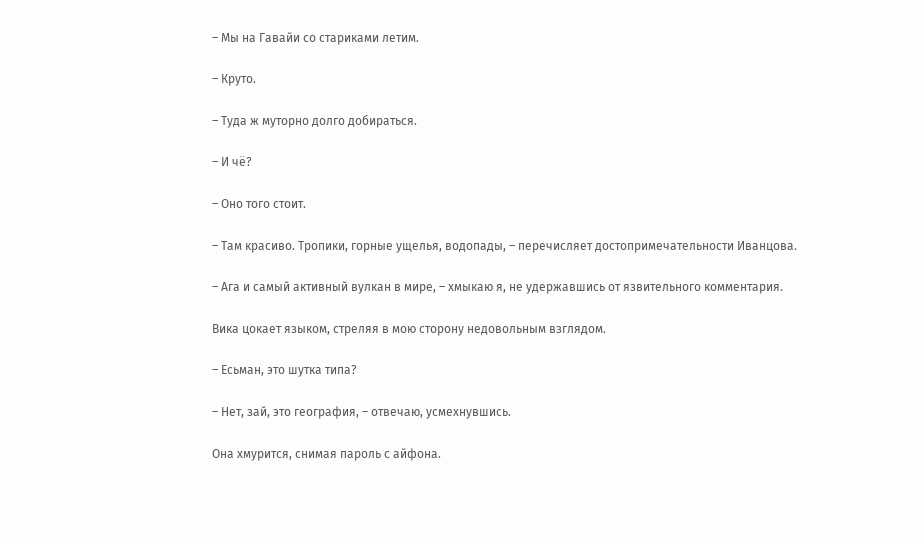– Мы на Гавайи со стариками летим.

– Круто.

– Туда ж муторно долго добираться.

– И чё?

– Оно того стоит.

– Там красиво. Тропики, горные ущелья, водопады, – перечисляет достопримечательности Иванцова.

– Ага и самый активный вулкан в мире, – хмыкаю я, не удержавшись от язвительного комментария.

Вика цокает языком, стреляя в мою сторону недовольным взглядом.

– Есьман, это шутка типа?

– Нет, зай, это география, – отвечаю, усмехнувшись.

Она хмурится, снимая пароль с айфона.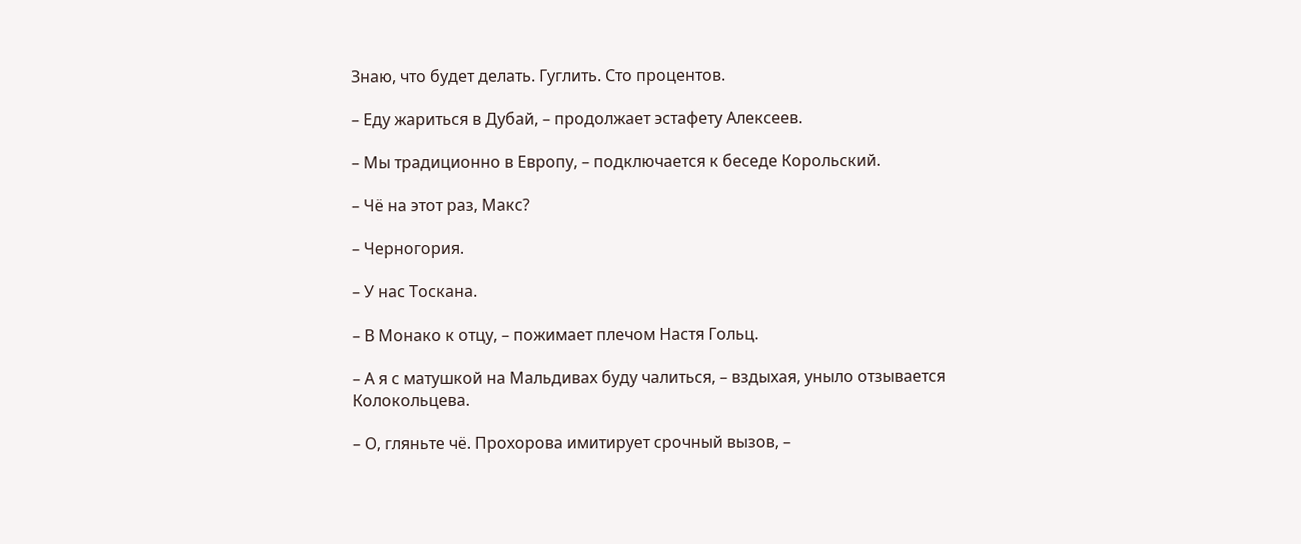Знаю, что будет делать. Гуглить. Сто процентов.

– Еду жариться в Дубай, – продолжает эстафету Алексеев.

– Мы традиционно в Европу, – подключается к беседе Корольский.

– Чё на этот раз, Макс?

– Черногория.

– У нас Тоскана.

– В Монако к отцу, – пожимает плечом Настя Гольц.

– А я с матушкой на Мальдивах буду чалиться, – вздыхая, уныло отзывается Колокольцева.

– О, гляньте чё. Прохорова имитирует срочный вызов, –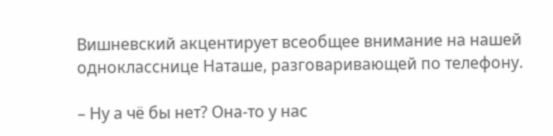Вишневский акцентирует всеобщее внимание на нашей однокласснице Наташе, разговаривающей по телефону.

– Ну а чё бы нет? Она-то у нас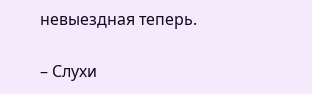невыездная теперь.

– Слухи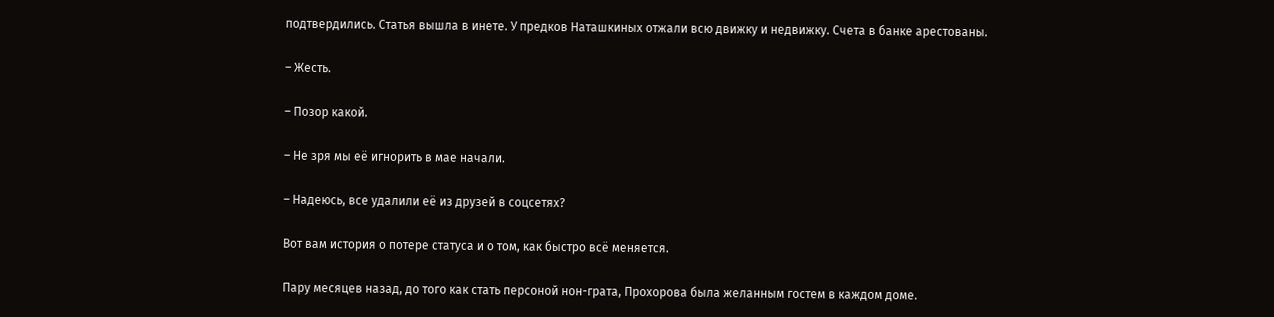подтвердились. Статья вышла в инете. У предков Наташкиных отжали всю движку и недвижку. Счета в банке арестованы.

– Жесть.

– Позор какой.

– Не зря мы её игнорить в мае начали.

– Надеюсь, все удалили её из друзей в соцсетях?

Вот вам история о потере статуса и о том, как быстро всё меняется.

Пару месяцев назад, до того как стать персоной нон-грата, Прохорова была желанным гостем в каждом доме.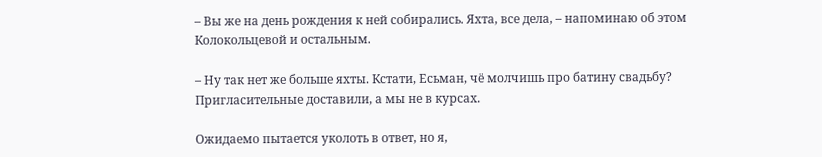– Вы же на день рождения к ней собирались. Яхта, все дела, – напоминаю об этом Колокольцевой и остальным.

– Ну так нет же больше яхты. Кстати, Есьман, чё молчишь про батину свадьбу? Пригласительные доставили, а мы не в курсах.

Ожидаемо пытается уколоть в ответ, но я,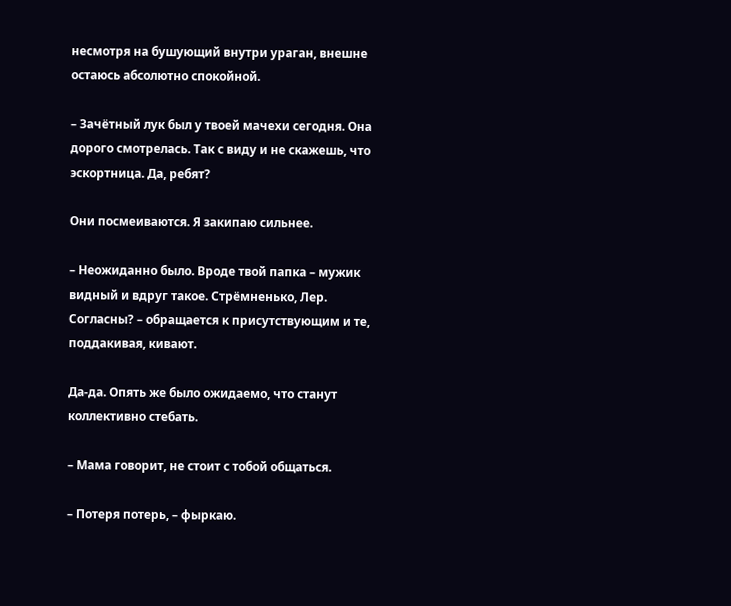несмотря на бушующий внутри ураган, внешне остаюсь абсолютно спокойной.

– Зачётный лук был у твоей мачехи сегодня. Она дорого смотрелась. Так с виду и не скажешь, что эскортница. Да, ребят?

Они посмеиваются. Я закипаю сильнее.

– Неожиданно было. Вроде твой папка – мужик видный и вдруг такое. Стрёмненько, Лер. Согласны? – обращается к присутствующим и те, поддакивая, кивают.

Да-да. Опять же было ожидаемо, что станут коллективно стебать.

– Мама говорит, не стоит с тобой общаться.

– Потеря потерь, – фыркаю.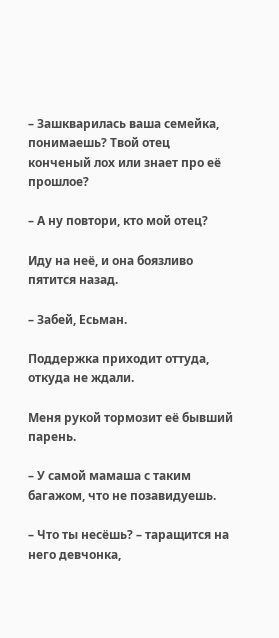– Зашкварилась ваша семейка, понимаешь? Твой отец конченый лох или знает про её прошлое?

– А ну повтори, кто мой отец?

Иду на неё, и она боязливо пятится назад.

– Забей, Есьман.

Поддержка приходит оттуда, откуда не ждали.

Меня рукой тормозит её бывший парень.

– У самой мамаша с таким багажом, что не позавидуешь.

– Что ты несёшь? – таращится на него девчонка,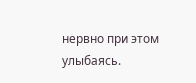нервно при этом улыбаясь.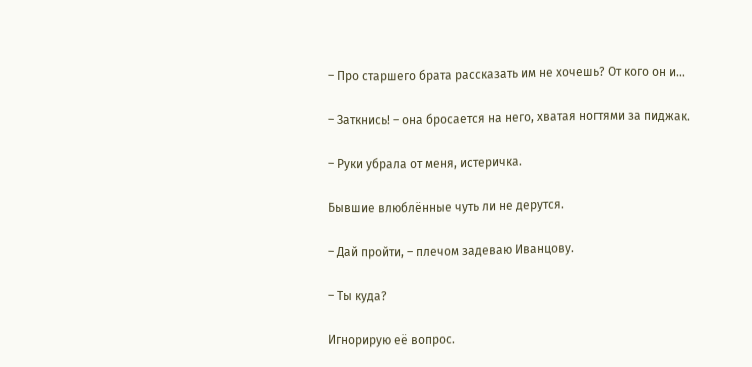– Про старшего брата рассказать им не хочешь? От кого он и…

– Заткнись! – она бросается на него, хватая ногтями за пиджак.

– Руки убрала от меня, истеричка.

Бывшие влюблённые чуть ли не дерутся.

– Дай пройти, – плечом задеваю Иванцову.

– Ты куда?

Игнорирую её вопрос.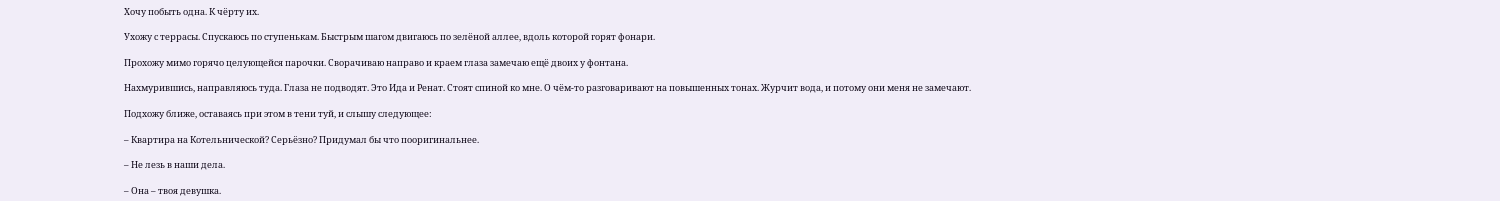Хочу побыть одна. К чёрту их.

Ухожу с террасы. Спускаюсь по ступенькам. Быстрым шагом двигаюсь по зелёной аллее, вдоль которой горят фонари.

Прохожу мимо горячо целующейся парочки. Сворачиваю направо и краем глаза замечаю ещё двоих у фонтана.

Нахмурившись, направляюсь туда. Глаза не подводят. Это Ида и Ренат. Стоят спиной ко мне. О чём-то разговаривают на повышенных тонах. Журчит вода, и потому они меня не замечают.

Подхожу ближе, оставаясь при этом в тени туй, и слышу следующее:

– Квартира на Котельнической? Серьёзно? Придумал бы что пооригинальнее.

– Не лезь в наши дела.

– Она – твоя девушка.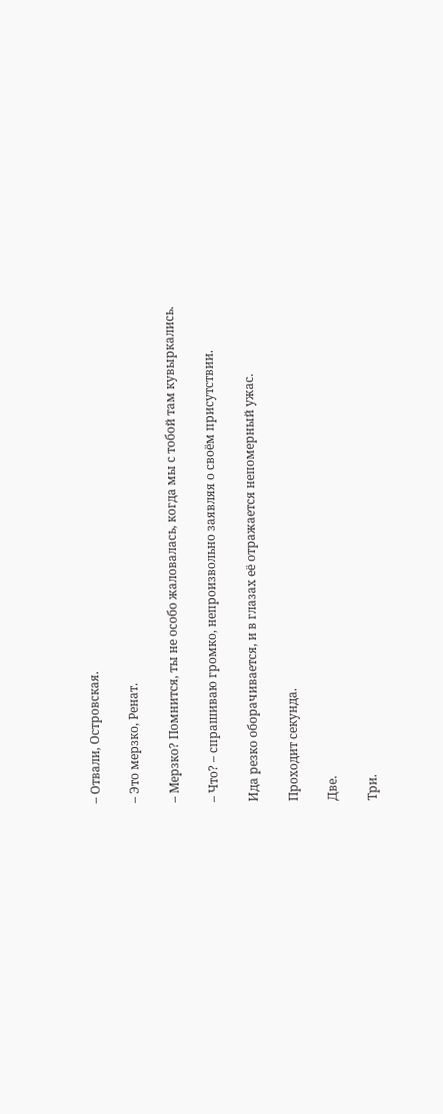– Отвали, Островская.

– Это мерзко, Ренат.

– Мерзко? Помнится, ты не особо жаловалась, когда мы с тобой там кувыркались.

– Что? – спрашиваю громко, непроизвольно заявляя о своём присутствии.

Ида резко оборачивается, и в глазах её отражается непомерный ужас.

Проходит секунда.

Две.

Три.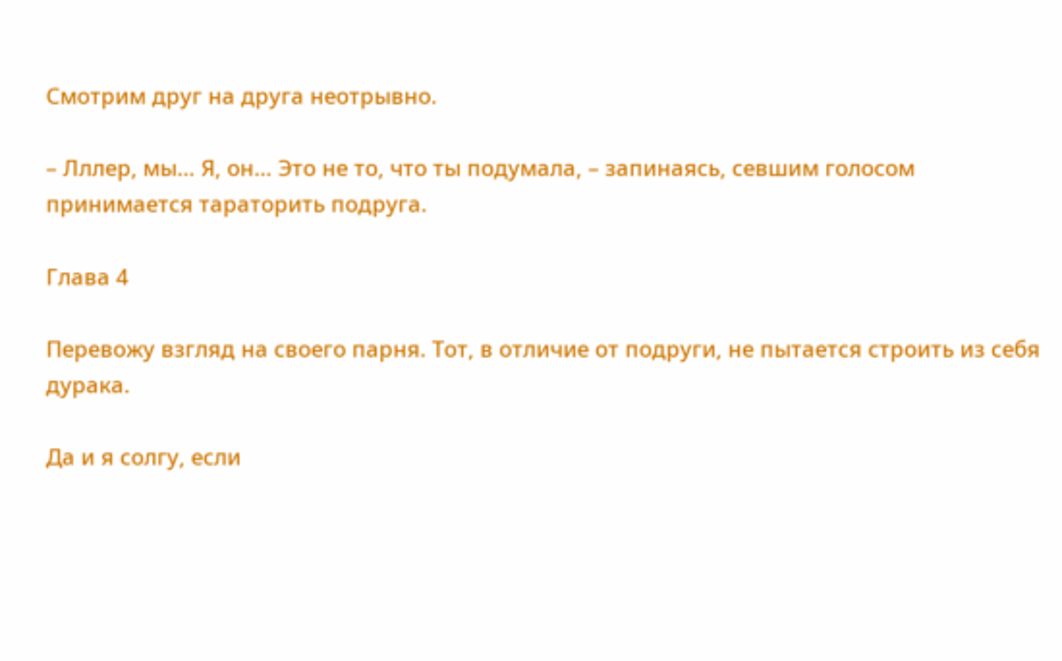Смотрим друг на друга неотрывно.

– Лллер, мы… Я, он… Это не то, что ты подумала, – запинаясь, севшим голосом принимается тараторить подруга.

Глава 4

Перевожу взгляд на своего парня. Тот, в отличие от подруги, не пытается строить из себя дурака.

Да и я солгу, если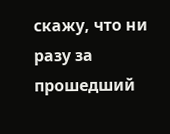скажу, что ни разу за прошедший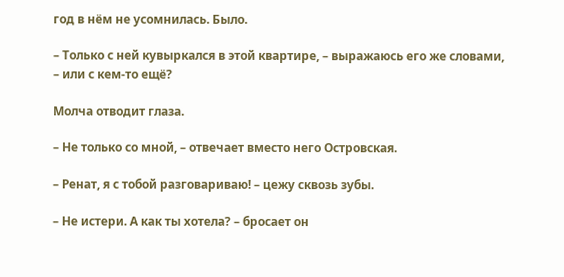год в нём не усомнилась. Было.

– Только с ней кувыркался в этой квартире, – выражаюсь его же словами, – или с кем-то ещё?

Молча отводит глаза.

– Не только со мной, – отвечает вместо него Островская.

– Ренат, я с тобой разговариваю! – цежу сквозь зубы.

– Не истери. А как ты хотела? – бросает он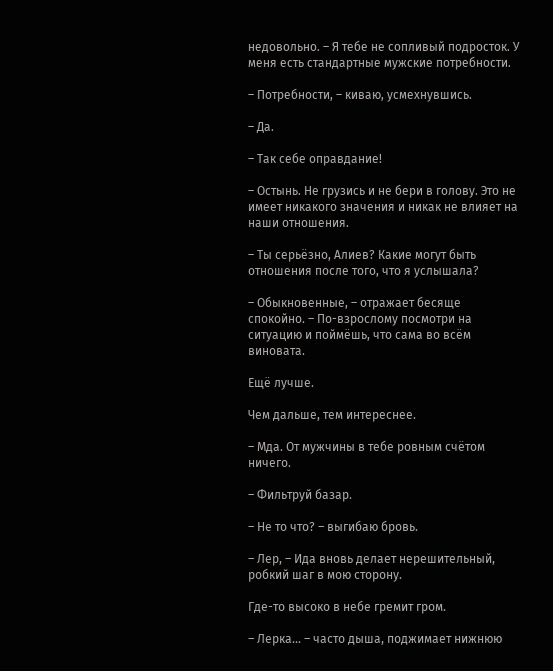недовольно. – Я тебе не сопливый подросток. У меня есть стандартные мужские потребности.

– Потребности, – киваю, усмехнувшись.

– Да.

– Так себе оправдание!

– Остынь. Не грузись и не бери в голову. Это не имеет никакого значения и никак не влияет на наши отношения.

– Ты серьёзно, Алиев? Какие могут быть отношения после того, что я услышала?

– Обыкновенные, – отражает бесяще спокойно. – По-взрослому посмотри на ситуацию и поймёшь, что сама во всём виновата.

Ещё лучше.

Чем дальше, тем интереснее.

– Мда. От мужчины в тебе ровным счётом ничего.

– Фильтруй базар.

– Не то что? – выгибаю бровь.

– Лер, – Ида вновь делает нерешительный, робкий шаг в мою сторону.

Где-то высоко в небе гремит гром.

– Лерка… – часто дыша, поджимает нижнюю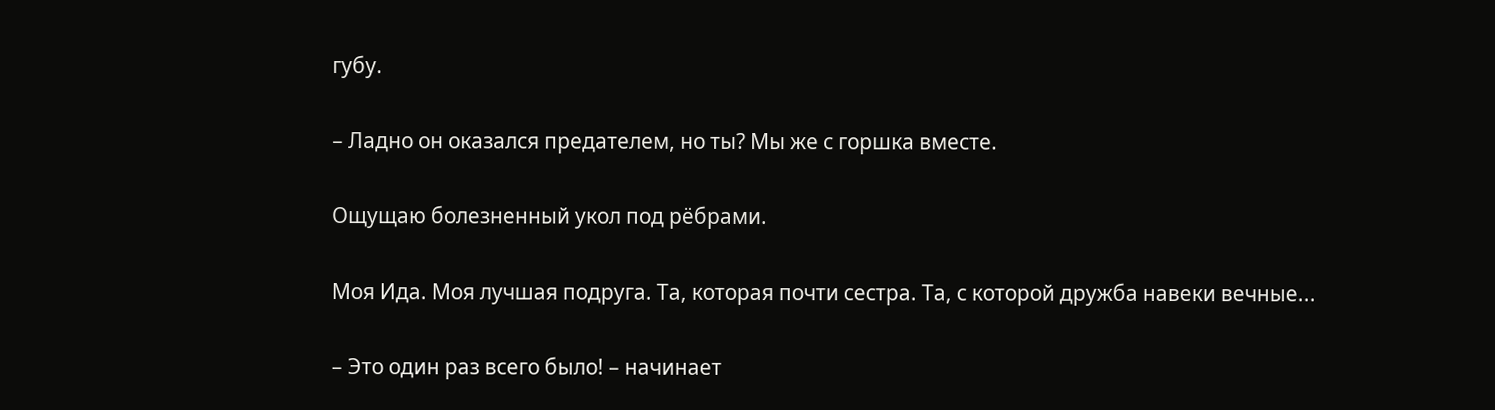губу.

– Ладно он оказался предателем, но ты? Мы же с горшка вместе.

Ощущаю болезненный укол под рёбрами.

Моя Ида. Моя лучшая подруга. Та, которая почти сестра. Та, с которой дружба навеки вечные...

– Это один раз всего было! – начинает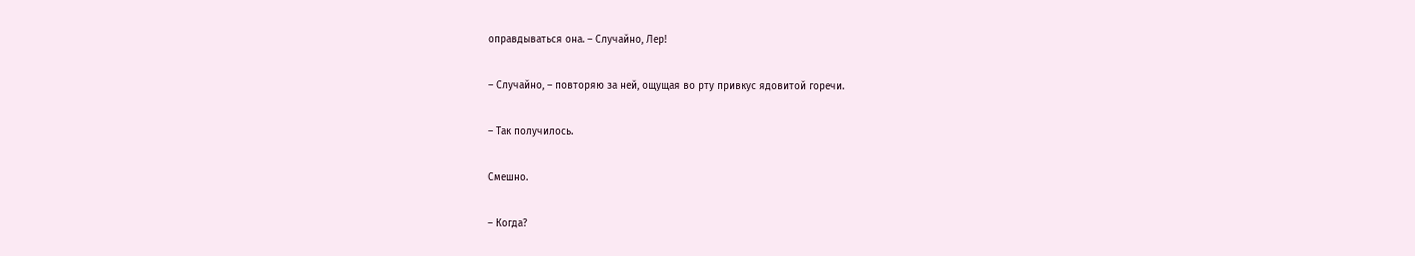оправдываться она. – Случайно, Лер!

– Случайно, – повторяю за ней, ощущая во рту привкус ядовитой горечи.

– Так получилось.

Смешно.

– Когда?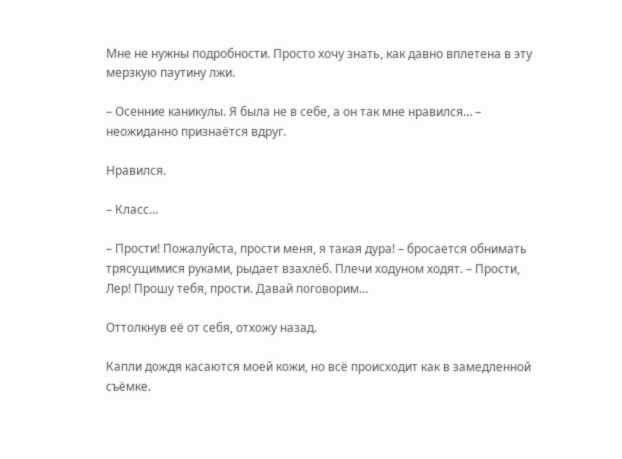Мне не нужны подробности. Просто хочу знать, как давно вплетена в эту мерзкую паутину лжи.

– Осенние каникулы. Я была не в себе, а он так мне нравился… – неожиданно признаётся вдруг.

Нравился.

– Класс…

– Прости! Пожалуйста, прости меня, я такая дура! – бросается обнимать трясущимися руками, рыдает взахлёб. Плечи ходуном ходят. – Прости, Лер! Прошу тебя, прости. Давай поговорим…

Оттолкнув её от себя, отхожу назад.

Капли дождя касаются моей кожи, но всё происходит как в замедленной съёмке.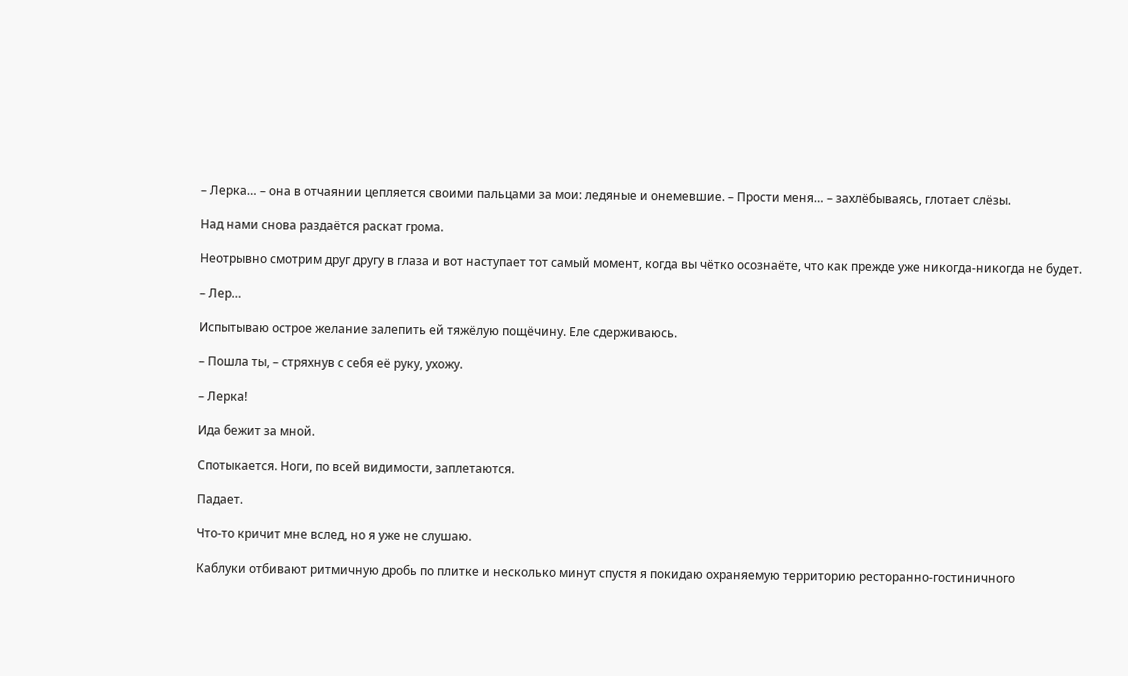– Лерка… – она в отчаянии цепляется своими пальцами за мои: ледяные и онемевшие. – Прости меня… – захлёбываясь, глотает слёзы.

Над нами снова раздаётся раскат грома.

Неотрывно смотрим друг другу в глаза и вот наступает тот самый момент, когда вы чётко осознаёте, что как прежде уже никогда-никогда не будет.

– Лер…

Испытываю острое желание залепить ей тяжёлую пощёчину. Еле сдерживаюсь.

– Пошла ты, – стряхнув с себя её руку, ухожу.

– Лерка!

Ида бежит за мной.

Спотыкается. Ноги, по всей видимости, заплетаются.

Падает.

Что-то кричит мне вслед, но я уже не слушаю.

Каблуки отбивают ритмичную дробь по плитке и несколько минут спустя я покидаю охраняемую территорию ресторанно-гостиничного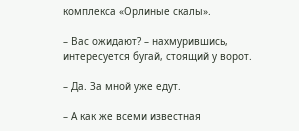комплекса «Орлиные скалы».

– Вас ожидают? – нахмурившись, интересуется бугай, стоящий у ворот.

– Да. За мной уже едут.

– А как же всеми известная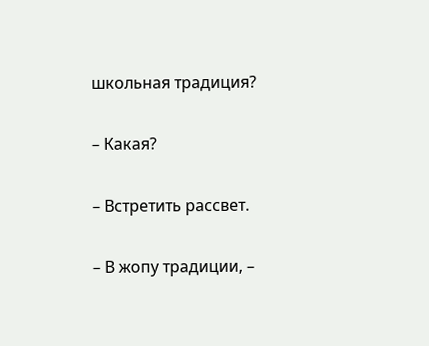школьная традиция?

– Какая?

– Встретить рассвет.

– В жопу традиции, –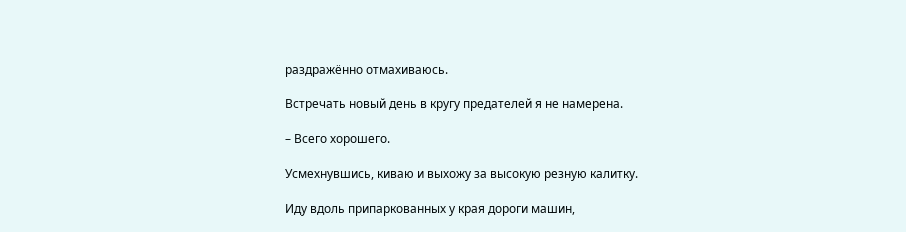раздражённо отмахиваюсь.

Встречать новый день в кругу предателей я не намерена.

– Всего хорошего.

Усмехнувшись, киваю и выхожу за высокую резную калитку.

Иду вдоль припаркованных у края дороги машин,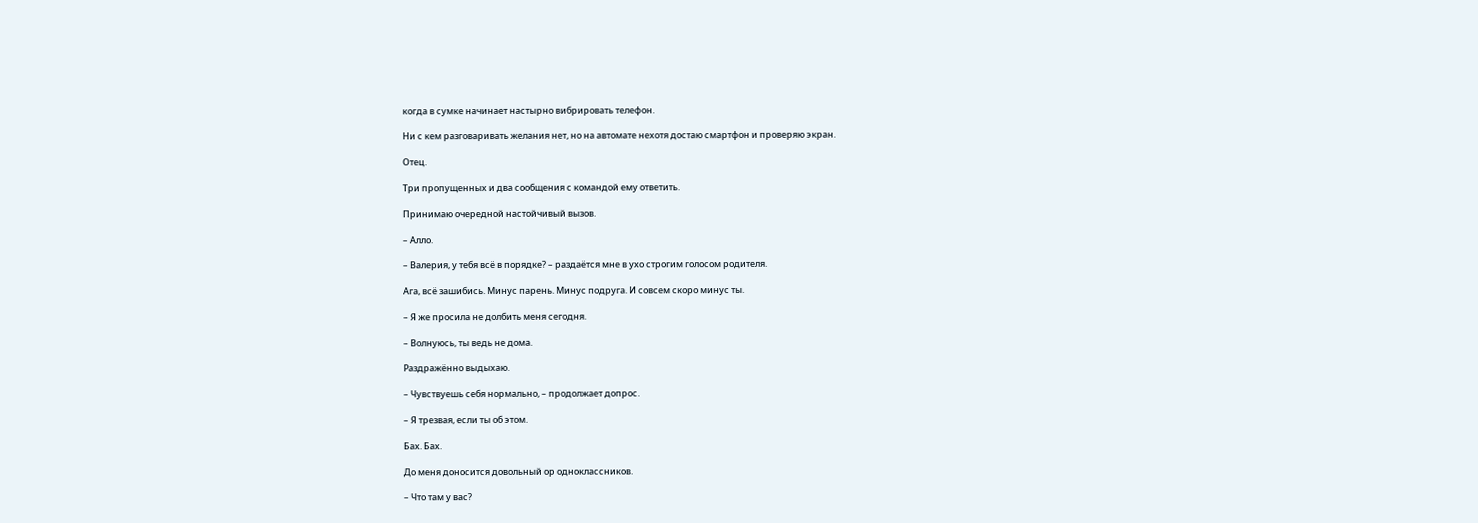когда в сумке начинает настырно вибрировать телефон.

Ни с кем разговаривать желания нет, но на автомате нехотя достаю смартфон и проверяю экран.

Отец.

Три пропущенных и два сообщения с командой ему ответить.

Принимаю очередной настойчивый вызов.

– Алло.

– Валерия, у тебя всё в порядке? – раздаётся мне в ухо строгим голосом родителя.

Ага, всё зашибись. Минус парень. Минус подруга. И совсем скоро минус ты.

– Я же просила не долбить меня сегодня.

– Волнуюсь, ты ведь не дома.

Раздражённо выдыхаю.

– Чувствуешь себя нормально, – продолжает допрос.

– Я трезвая, если ты об этом.

Бах. Бах.

До меня доносится довольный ор одноклассников.

– Что там у вас?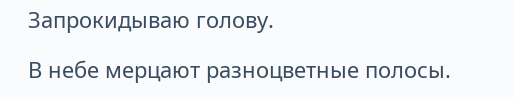Запрокидываю голову.

В небе мерцают разноцветные полосы.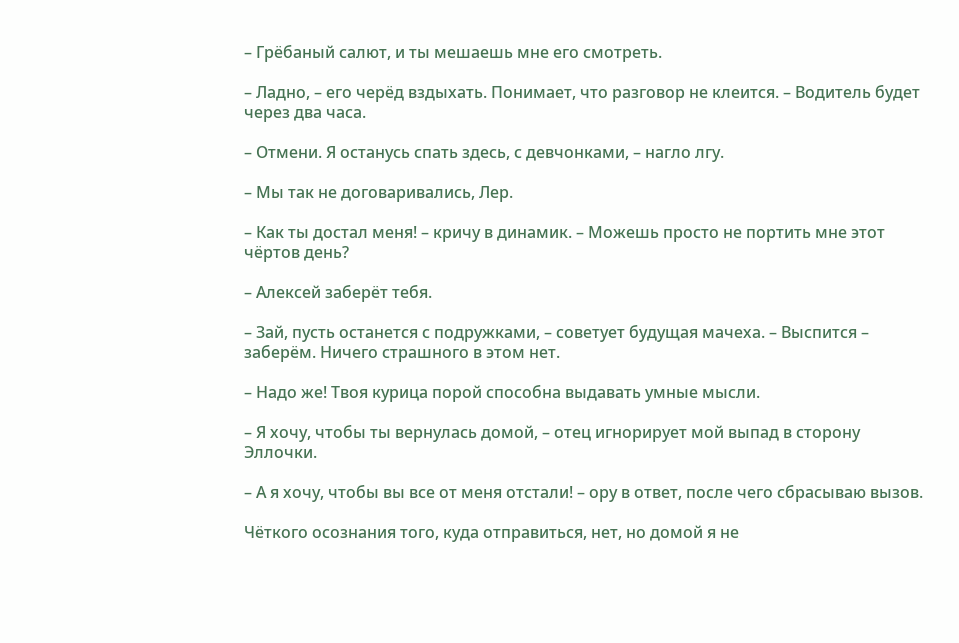– Грёбаный салют, и ты мешаешь мне его смотреть.

– Ладно, – его черёд вздыхать. Понимает, что разговор не клеится. – Водитель будет через два часа.

– Отмени. Я останусь спать здесь, с девчонками, – нагло лгу.

– Мы так не договаривались, Лер.

– Как ты достал меня! – кричу в динамик. – Можешь просто не портить мне этот чёртов день?

– Алексей заберёт тебя.

– Зай, пусть останется с подружками, – советует будущая мачеха. – Выспится – заберём. Ничего страшного в этом нет.

– Надо же! Твоя курица порой способна выдавать умные мысли.

– Я хочу, чтобы ты вернулась домой, – отец игнорирует мой выпад в сторону Эллочки.

– А я хочу, чтобы вы все от меня отстали! – ору в ответ, после чего сбрасываю вызов.

Чёткого осознания того, куда отправиться, нет, но домой я не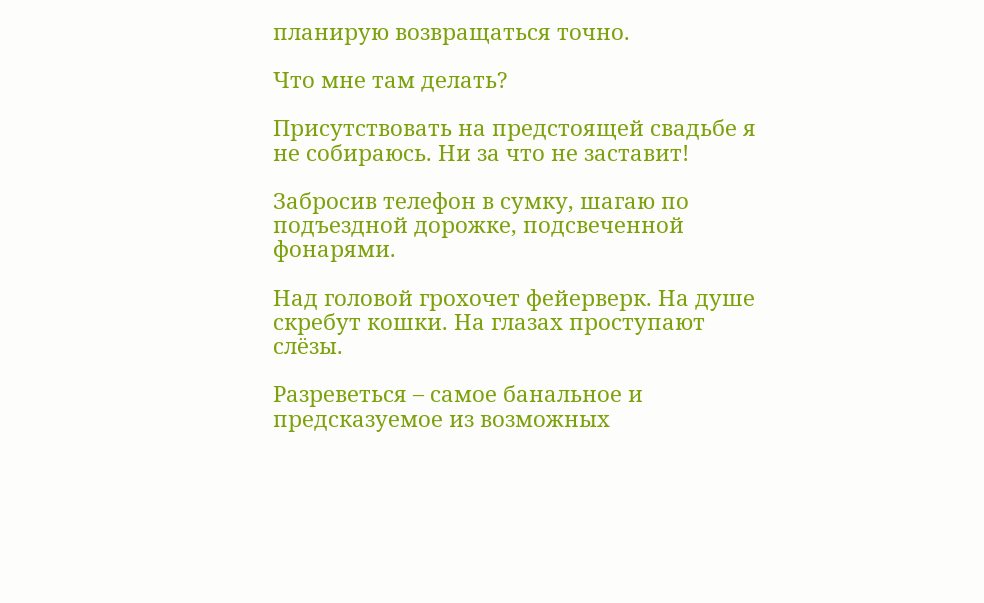планирую возвращаться точно.

Что мне там делать?

Присутствовать на предстоящей свадьбе я не собираюсь. Ни за что не заставит!

Забросив телефон в сумку, шагаю по подъездной дорожке, подсвеченной фонарями.

Над головой грохочет фейерверк. На душе скребут кошки. На глазах проступают слёзы.

Разреветься – самое банальное и предсказуемое из возможных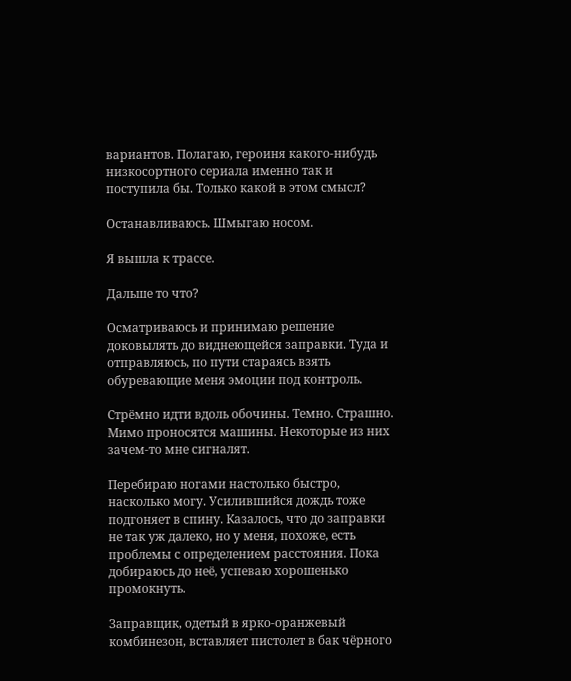вариантов. Полагаю, героиня какого-нибудь низкосортного сериала именно так и поступила бы. Только какой в этом смысл?

Останавливаюсь. Шмыгаю носом.

Я вышла к трассе.

Дальше то что?

Осматриваюсь и принимаю решение доковылять до виднеющейся заправки. Туда и отправляюсь, по пути стараясь взять обуревающие меня эмоции под контроль.

Стрёмно идти вдоль обочины. Темно. Страшно. Мимо проносятся машины. Некоторые из них зачем-то мне сигналят.

Перебираю ногами настолько быстро, насколько могу. Усилившийся дождь тоже подгоняет в спину. Казалось, что до заправки не так уж далеко, но у меня, похоже, есть проблемы с определением расстояния. Пока добираюсь до неё, успеваю хорошенько промокнуть.

Заправщик, одетый в ярко-оранжевый комбинезон, вставляет пистолет в бак чёрного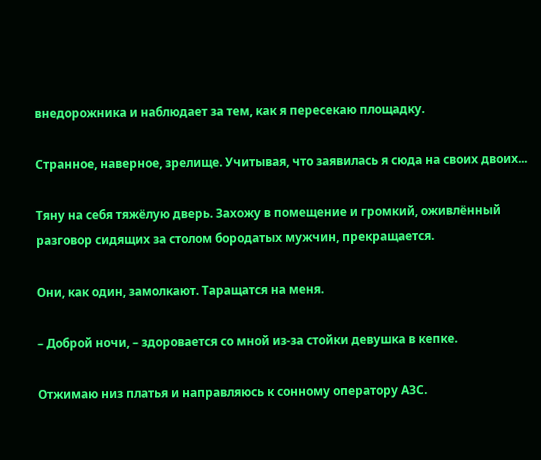внедорожника и наблюдает за тем, как я пересекаю площадку.

Странное, наверное, зрелище. Учитывая, что заявилась я сюда на своих двоих...

Тяну на себя тяжёлую дверь. Захожу в помещение и громкий, оживлённый разговор сидящих за столом бородатых мужчин, прекращается.

Они, как один, замолкают. Таращатся на меня.

– Доброй ночи, – здоровается со мной из-за стойки девушка в кепке.

Отжимаю низ платья и направляюсь к сонному оператору АЗС.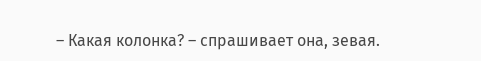– Какая колонка? – спрашивает она, зевая.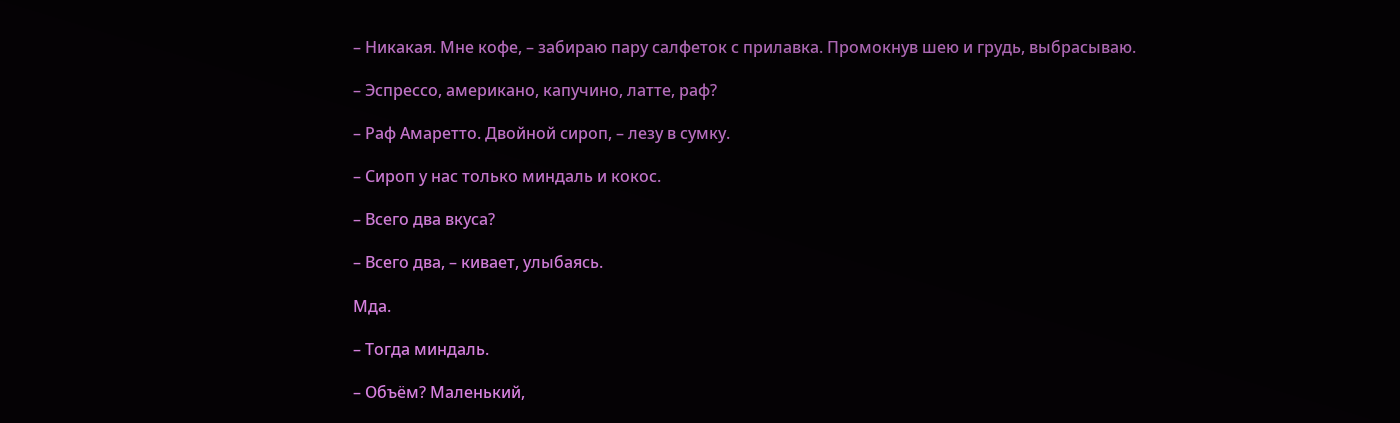– Никакая. Мне кофе, – забираю пару салфеток с прилавка. Промокнув шею и грудь, выбрасываю.

– Эспрессо, американо, капучино, латте, раф?

– Раф Амаретто. Двойной сироп, – лезу в сумку.

– Сироп у нас только миндаль и кокос.

– Всего два вкуса?

– Всего два, – кивает, улыбаясь.

Мда.

– Тогда миндаль.

– Объём? Маленький,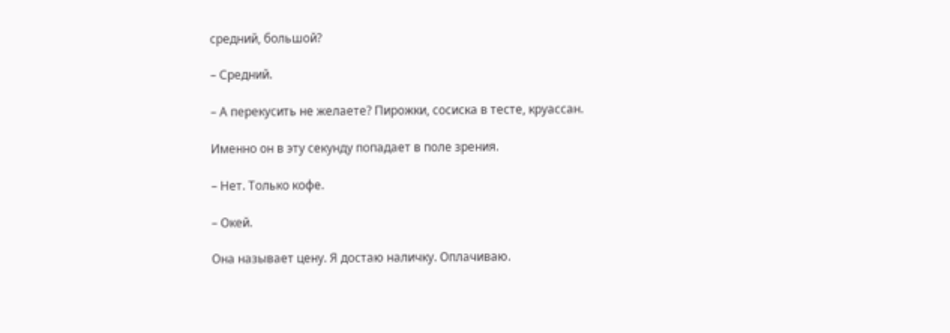средний, большой?

– Средний.

– А перекусить не желаете? Пирожки, сосиска в тесте, круассан.

Именно он в эту секунду попадает в поле зрения.

– Нет. Только кофе.

– Окей.

Она называет цену. Я достаю наличку. Оплачиваю.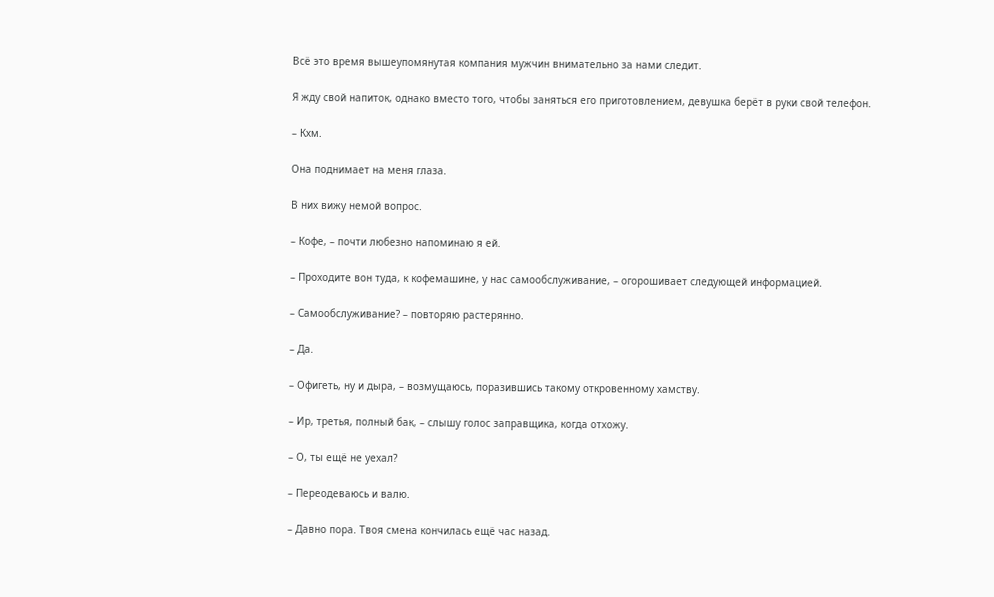Всё это время вышеупомянутая компания мужчин внимательно за нами следит.

Я жду свой напиток, однако вместо того, чтобы заняться его приготовлением, девушка берёт в руки свой телефон.

– Кхм.

Она поднимает на меня глаза.

В них вижу немой вопрос.

– Кофе, – почти любезно напоминаю я ей.

– Проходите вон туда, к кофемашине, у нас самообслуживание, – огорошивает следующей информацией.

– Самообслуживание? – повторяю растерянно.

– Да.

– Офигеть, ну и дыра, – возмущаюсь, поразившись такому откровенному хамству.

– Ир, третья, полный бак, – слышу голос заправщика, когда отхожу.

– О, ты ещё не уехал?

– Переодеваюсь и валю.

– Давно пора. Твоя смена кончилась ещё час назад.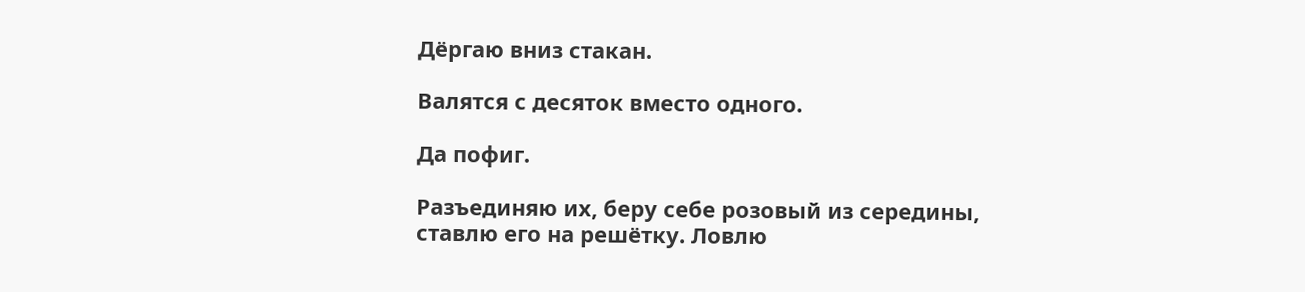Дёргаю вниз стакан.

Валятся с десяток вместо одного.

Да пофиг.

Разъединяю их, беру себе розовый из середины, ставлю его на решётку. Ловлю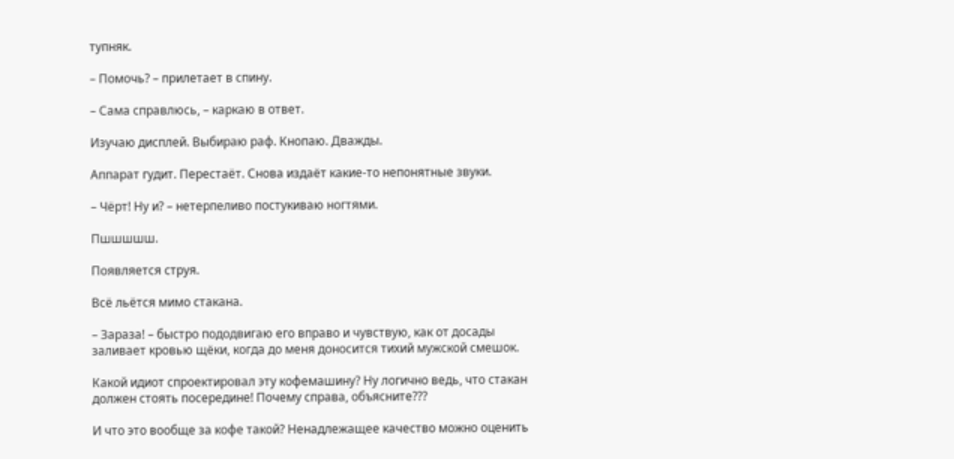тупняк.

– Помочь? – прилетает в спину.

– Сама справлюсь, – каркаю в ответ.

Изучаю дисплей. Выбираю раф. Кнопаю. Дважды.

Аппарат гудит. Перестаёт. Снова издаёт какие-то непонятные звуки.

– Чёрт! Ну и? – нетерпеливо постукиваю ногтями.

Пшшшшш.

Появляется струя.

Всё льётся мимо стакана.

– Зараза! – быстро пододвигаю его вправо и чувствую, как от досады заливает кровью щёки, когда до меня доносится тихий мужской смешок.

Какой идиот спроектировал эту кофемашину? Ну логично ведь, что стакан должен стоять посередине! Почему справа, объясните???

И что это вообще за кофе такой? Ненадлежащее качество можно оценить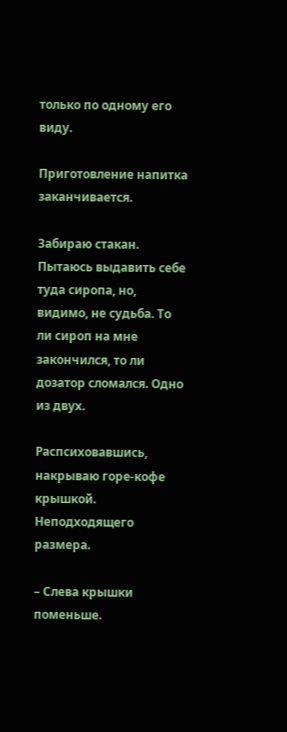только по одному его виду.

Приготовление напитка заканчивается.

Забираю стакан. Пытаюсь выдавить себе туда сиропа, но, видимо, не судьба. То ли сироп на мне закончился, то ли дозатор сломался. Одно из двух.

Распсиховавшись, накрываю горе-кофе крышкой. Неподходящего размера.

– Слева крышки поменьше.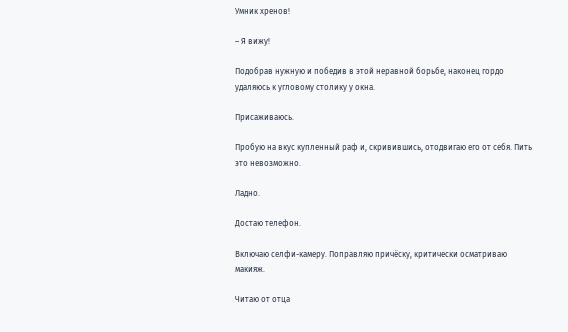Умник хренов!

– Я вижу!

Подобрав нужную и победив в этой неравной борьбе, наконец гордо удаляюсь к угловому столику у окна.

Присаживаюсь.

Пробую на вкус купленный раф и, скривившись, отодвигаю его от себя. Пить это невозможно.

Ладно.

Достаю телефон.

Включаю селфи-камеру. Поправляю причёску, критически осматриваю макияж.

Читаю от отца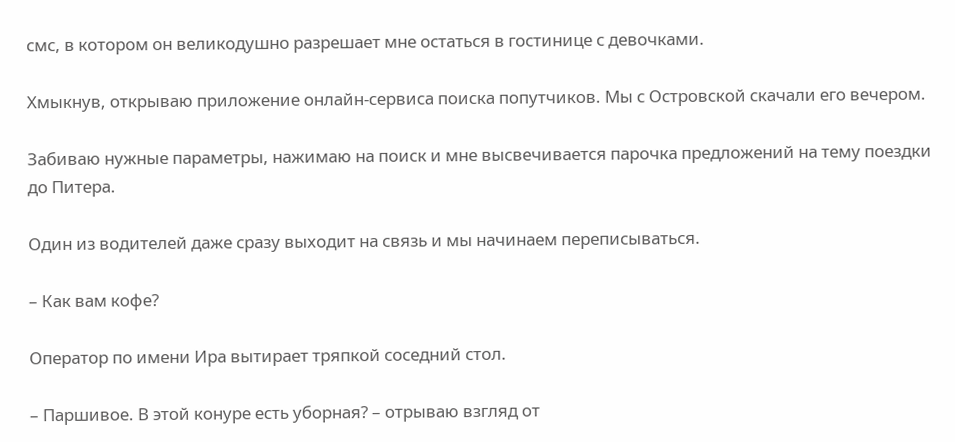смс, в котором он великодушно разрешает мне остаться в гостинице с девочками.

Хмыкнув, открываю приложение онлайн-сервиса поиска попутчиков. Мы с Островской скачали его вечером.

Забиваю нужные параметры, нажимаю на поиск и мне высвечивается парочка предложений на тему поездки до Питера.

Один из водителей даже сразу выходит на связь и мы начинаем переписываться.

– Как вам кофе?

Оператор по имени Ира вытирает тряпкой соседний стол.

– Паршивое. В этой конуре есть уборная? – отрываю взгляд от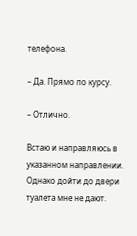телефона.

– Да. Прямо по курсу.

– Отлично.

Встаю и направляюсь в указанном направлении. Однако дойти до двери туалета мне не дают.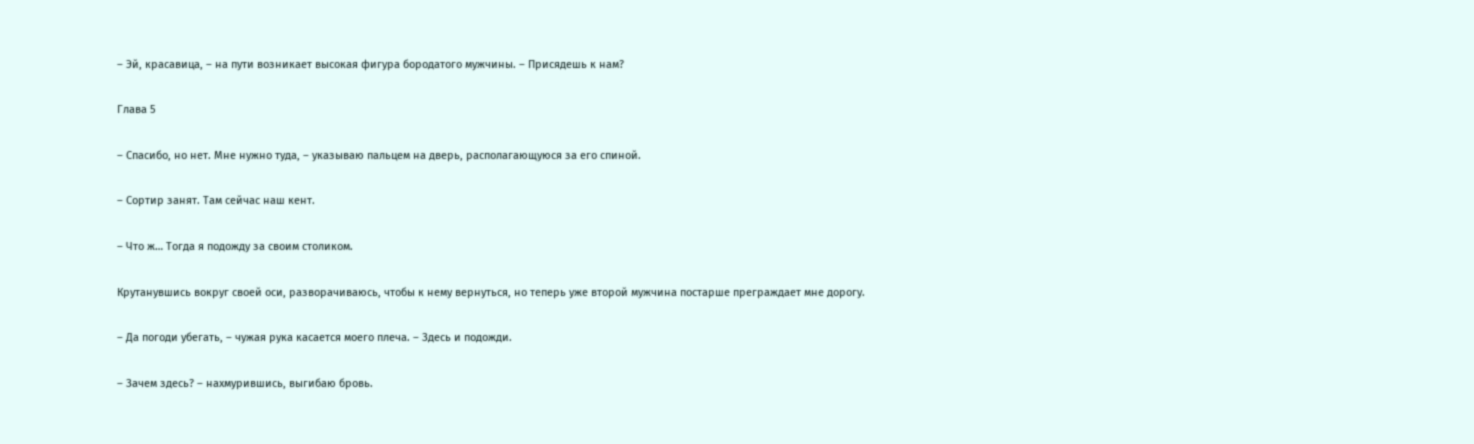– Эй, красавица, – на пути возникает высокая фигура бородатого мужчины. – Присядешь к нам?

Глава 5

– Спасибо, но нет. Мне нужно туда, – указываю пальцем на дверь, располагающуюся за его спиной.

– Сортир занят. Там сейчас наш кент.

– Что ж… Тогда я подожду за своим столиком.

Крутанувшись вокруг своей оси, разворачиваюсь, чтобы к нему вернуться, но теперь уже второй мужчина постарше преграждает мне дорогу.

– Да погоди убегать, – чужая рука касается моего плеча. – Здесь и подожди.

– Зачем здесь? – нахмурившись, выгибаю бровь.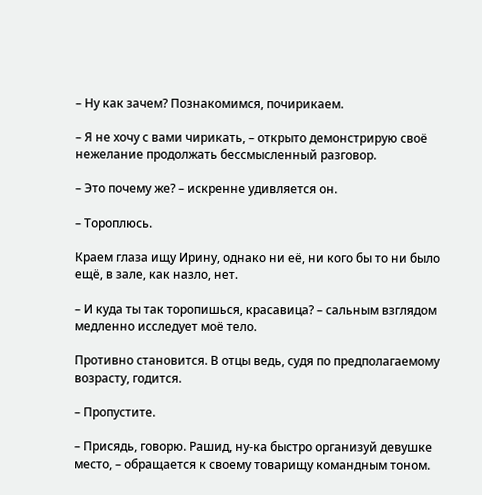– Ну как зачем? Познакомимся, почирикаем.

– Я не хочу с вами чирикать, – открыто демонстрирую своё нежелание продолжать бессмысленный разговор.

– Это почему же? – искренне удивляется он.

– Тороплюсь.

Краем глаза ищу Ирину, однако ни её, ни кого бы то ни было ещё, в зале, как назло, нет.

– И куда ты так торопишься, красавица? – сальным взглядом медленно исследует моё тело.

Противно становится. В отцы ведь, судя по предполагаемому возрасту, годится.

– Пропустите.

– Присядь, говорю. Рашид, ну-ка быстро организуй девушке место, – обращается к своему товарищу командным тоном.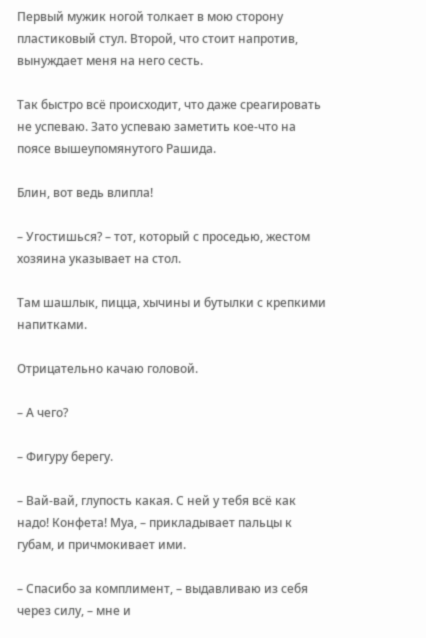Первый мужик ногой толкает в мою сторону пластиковый стул. Второй, что стоит напротив, вынуждает меня на него сесть.

Так быстро всё происходит, что даже среагировать не успеваю. Зато успеваю заметить кое-что на поясе вышеупомянутого Рашида.

Блин, вот ведь влипла!

– Угостишься? – тот, который с проседью, жестом хозяина указывает на стол.

Там шашлык, пицца, хычины и бутылки с крепкими напитками.

Отрицательно качаю головой.

– А чего?

– Фигуру берегу.

– Вай-вай, глупость какая. С ней у тебя всё как надо! Конфета! Муа, – прикладывает пальцы к губам, и причмокивает ими.

– Спасибо за комплимент, – выдавливаю из себя через силу, – мне и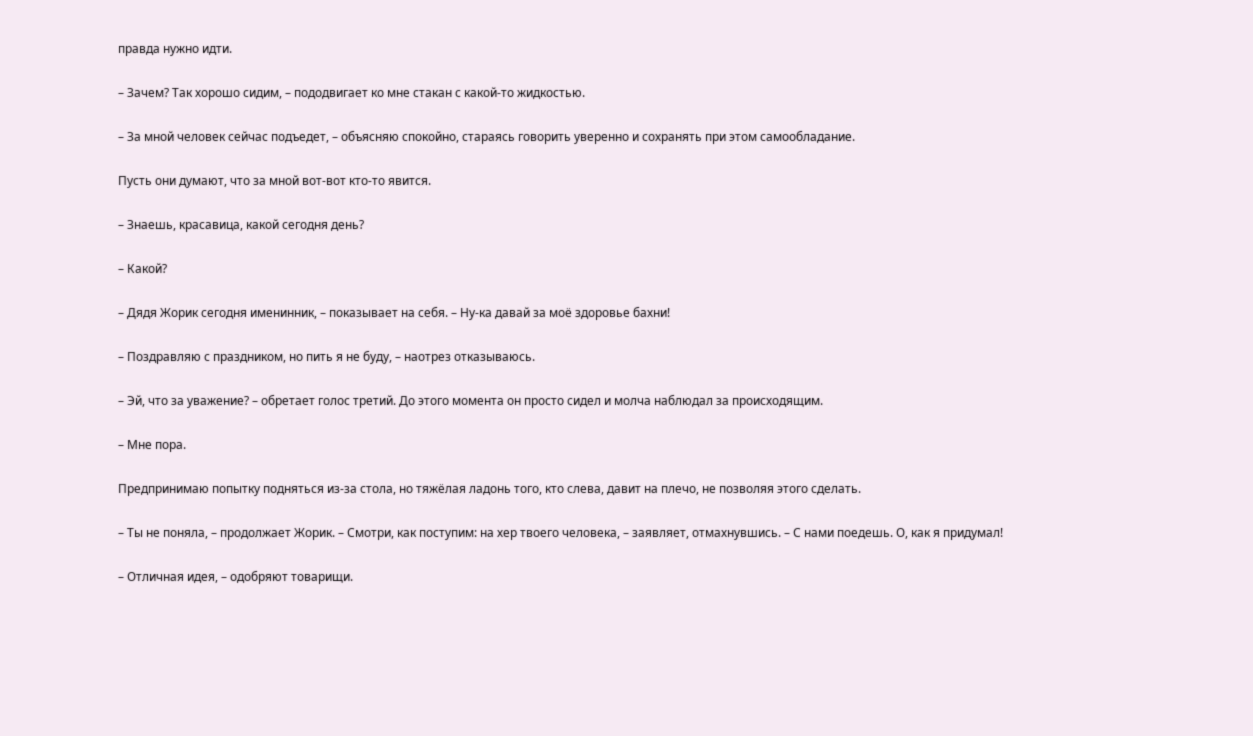правда нужно идти.

– Зачем? Так хорошо сидим, – пододвигает ко мне стакан с какой-то жидкостью.

– За мной человек сейчас подъедет, – объясняю спокойно, стараясь говорить уверенно и сохранять при этом самообладание.

Пусть они думают, что за мной вот-вот кто-то явится.

– Знаешь, красавица, какой сегодня день?

– Какой?

– Дядя Жорик сегодня именинник, – показывает на себя. – Ну-ка давай за моё здоровье бахни!

– Поздравляю с праздником, но пить я не буду, – наотрез отказываюсь.

– Эй, что за уважение? – обретает голос третий. До этого момента он просто сидел и молча наблюдал за происходящим.

– Мне пора.

Предпринимаю попытку подняться из-за стола, но тяжёлая ладонь того, кто слева, давит на плечо, не позволяя этого сделать.

– Ты не поняла, – продолжает Жорик. – Смотри, как поступим: на хер твоего человека, – заявляет, отмахнувшись. – С нами поедешь. О, как я придумал!

– Отличная идея, – одобряют товарищи.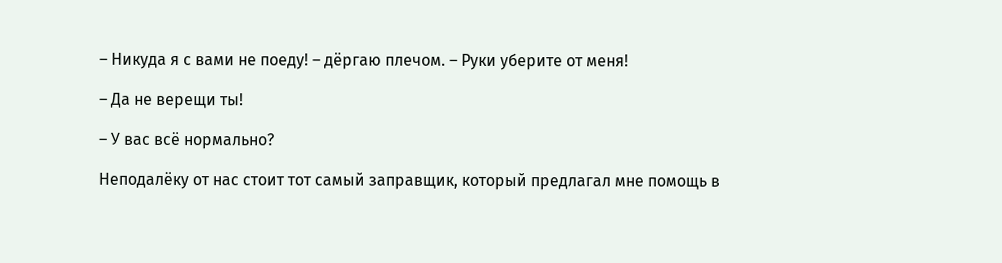– Никуда я с вами не поеду! – дёргаю плечом. – Руки уберите от меня!

– Да не верещи ты!

– У вас всё нормально?

Неподалёку от нас стоит тот самый заправщик, который предлагал мне помощь в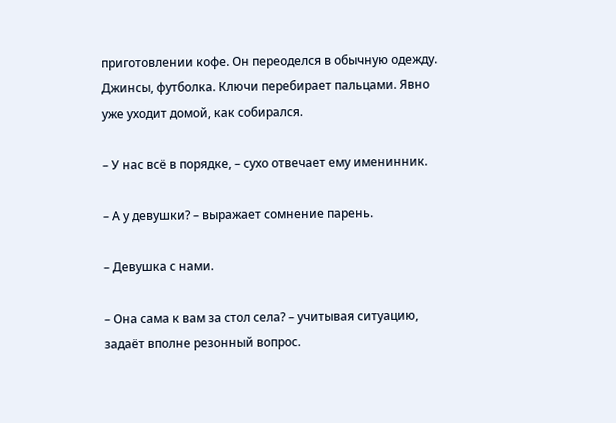приготовлении кофе. Он переоделся в обычную одежду. Джинсы, футболка. Ключи перебирает пальцами. Явно уже уходит домой, как собирался.

– У нас всё в порядке, – сухо отвечает ему именинник.

– А у девушки? – выражает сомнение парень.

– Девушка с нами.

– Она сама к вам за стол села? – учитывая ситуацию, задаёт вполне резонный вопрос.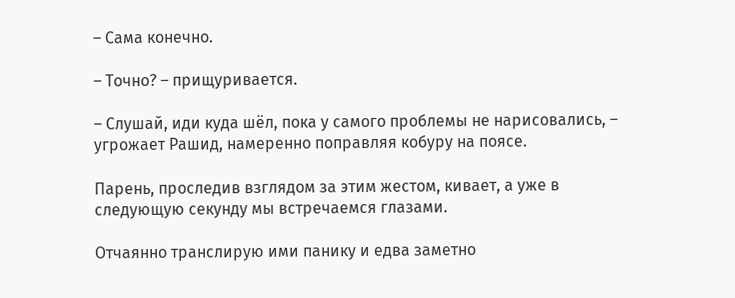– Сама конечно.

– Точно? – прищуривается.

– Слушай, иди куда шёл, пока у самого проблемы не нарисовались, – угрожает Рашид, намеренно поправляя кобуру на поясе.

Парень, проследив взглядом за этим жестом, кивает, а уже в следующую секунду мы встречаемся глазами.

Отчаянно транслирую ими панику и едва заметно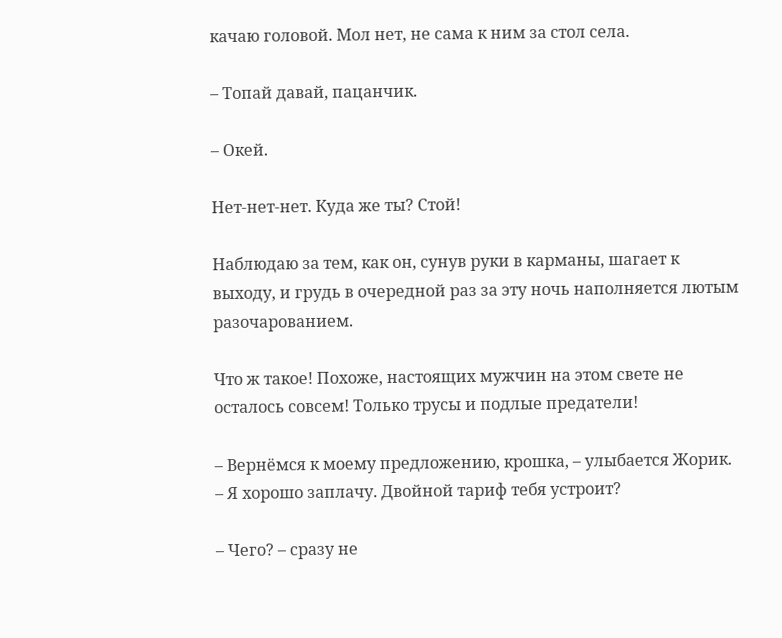качаю головой. Мол нет, не сама к ним за стол села.

– Топай давай, пацанчик.

– Окей.

Нет-нет-нет. Куда же ты? Стой!

Наблюдаю за тем, как он, сунув руки в карманы, шагает к выходу, и грудь в очередной раз за эту ночь наполняется лютым разочарованием.

Что ж такое! Похоже, настоящих мужчин на этом свете не осталось совсем! Только трусы и подлые предатели!

– Вернёмся к моему предложению, крошка, – улыбается Жорик. – Я хорошо заплачу. Двойной тариф тебя устроит?

– Чего? – сразу не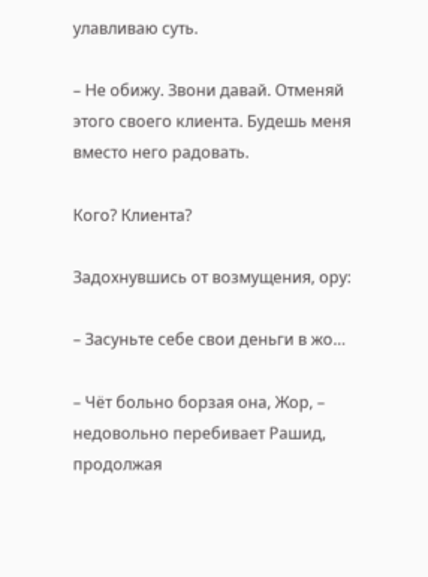улавливаю суть.

– Не обижу. Звони давай. Отменяй этого своего клиента. Будешь меня вместо него радовать.

Кого? Клиента?

Задохнувшись от возмущения, ору:

– Засуньте себе свои деньги в жо…

– Чёт больно борзая она, Жор, – недовольно перебивает Рашид, продолжая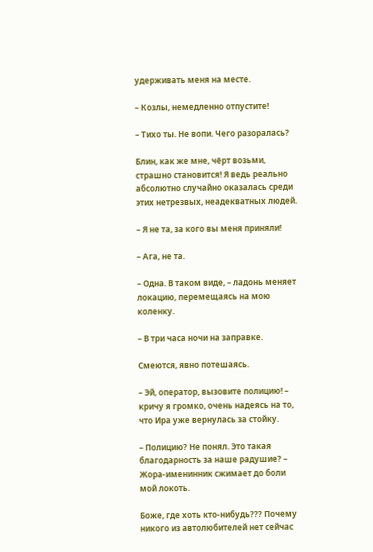удерживать меня на месте.

– Козлы, немедленно отпустите!

– Тихо ты. Не вопи. Чего разоралась?

Блин, как же мне, чёрт возьми, страшно становится! Я ведь реально абсолютно случайно оказалась среди этих нетрезвых, неадекватных людей.

– Я не та, за кого вы меня приняли!

– Ага, не та.

– Одна. В таком виде, – ладонь меняет локацию, перемещаясь на мою коленку.

– В три часа ночи на заправке.

Смеются, явно потешаясь.

– Эй, оператор, вызовите полицию! – кричу я громко, очень надеясь на то, что Ира уже вернулась за стойку.

– Полицию? Не понял. Это такая благодарность за наше радушие? – Жора-именинник сжимает до боли мой локоть.

Боже, где хоть кто-нибудь??? Почему никого из автолюбителей нет сейчас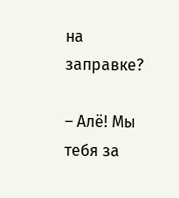на заправке?

– Алё! Мы тебя за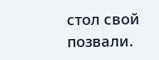стол свой позвали.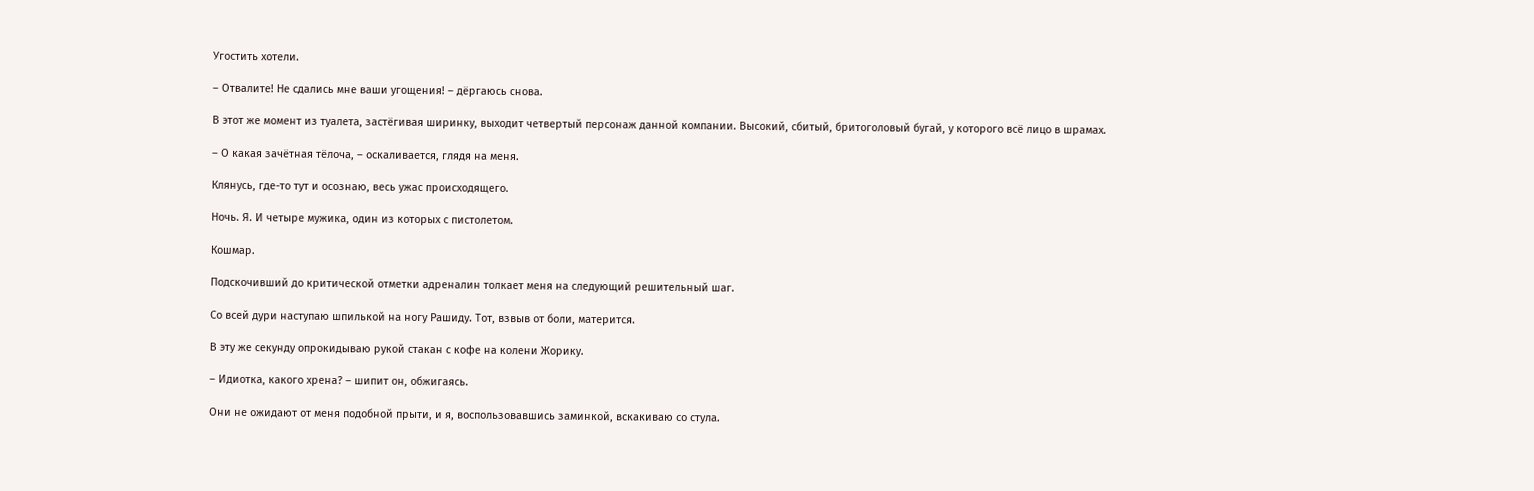Угостить хотели.

– Отвалите! Не сдались мне ваши угощения! – дёргаюсь снова.

В этот же момент из туалета, застёгивая ширинку, выходит четвертый персонаж данной компании. Высокий, сбитый, бритоголовый бугай, у которого всё лицо в шрамах.

– О какая зачётная тёлоча, – оскаливается, глядя на меня.

Клянусь, где-то тут и осознаю, весь ужас происходящего.

Ночь. Я. И четыре мужика, один из которых с пистолетом.

Кошмар.

Подскочивший до критической отметки адреналин толкает меня на следующий решительный шаг.

Со всей дури наступаю шпилькой на ногу Рашиду. Тот, взвыв от боли, матерится.

В эту же секунду опрокидываю рукой стакан с кофе на колени Жорику.

– Идиотка, какого хрена? – шипит он, обжигаясь.

Они не ожидают от меня подобной прыти, и я, воспользовавшись заминкой, вскакиваю со стула.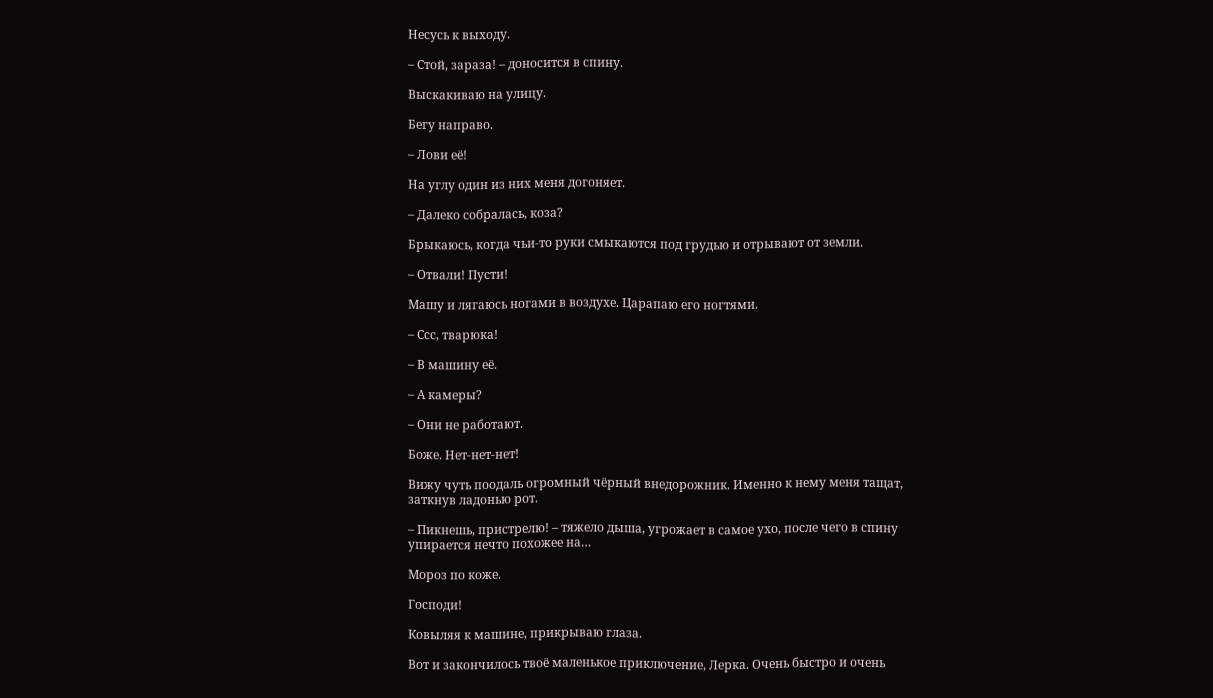Несусь к выходу.

– Стой, зараза! – доносится в спину.

Выскакиваю на улицу.

Бегу направо.

– Лови её!

На углу один из них меня догоняет.

– Далеко собралась, коза?

Брыкаюсь, когда чьи-то руки смыкаются под грудью и отрывают от земли.

– Отвали! Пусти!

Машу и лягаюсь ногами в воздухе. Царапаю его ногтями.

– Ссс, тварюка!

– В машину её.

– А камеры?

– Они не работают.

Боже. Нет-нет-нет!

Вижу чуть поодаль огромный чёрный внедорожник. Именно к нему меня тащат, заткнув ладонью рот.

– Пикнешь, пристрелю! – тяжело дыша, угрожает в самое ухо, после чего в спину упирается нечто похожее на…

Мороз по коже.

Господи!

Ковыляя к машине, прикрываю глаза.

Вот и закончилось твоё маленькое приключение, Лерка. Очень быстро и очень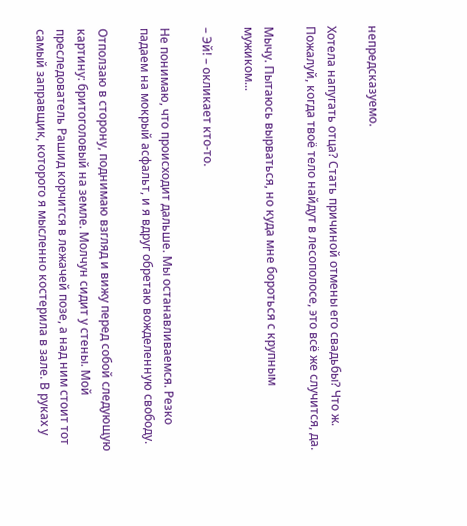непредсказуемо.

Хотела напугать отца? Стать причиной отмены его свадьбы? Что ж. Пожалуй, когда твоё тело найдут в лесополосе, это всё же случится, да.

Мычу. Пытаюсь вырваться, но куда мне бороться с крупным мужиком...

– Эй! – окликает кто-то.

Не понимаю, что происходит дальше. Мы останавливаемся. Резко падаем на мокрый асфальт, и я вдруг обретаю вожделенную свободу.

Отползаю в сторону, поднимаю взгляд и вижу перед собой следующую картину: бритоголовый на земле. Молчун сидит у стены. Мой преследователь Рашид корчится в лежачей позе, а над ним стоит тот самый заправщик, которого я мысленно костерила в зале. В руках у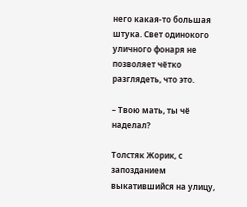него какая-то большая штука. Свет одинокого уличного фонаря не позволяет чётко разглядеть, что это.

– Твою мать, ты чё наделал?

Толстяк Жорик, с запозданием выкатившийся на улицу,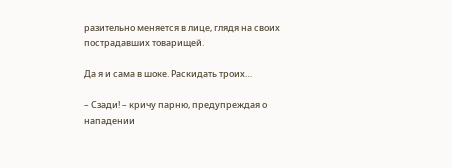разительно меняется в лице, глядя на своих пострадавших товарищей.

Да я и сама в шоке. Раскидать троих…

– Сзади! – кричу парню, предупреждая о нападении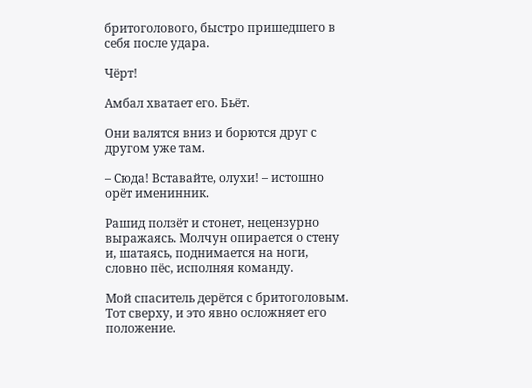бритоголового, быстро пришедшего в себя после удара.

Чёрт!

Амбал хватает его. Бьёт.

Они валятся вниз и борются друг с другом уже там.

– Сюда! Вставайте, олухи! – истошно орёт именинник.

Рашид ползёт и стонет, нецензурно выражаясь. Молчун опирается о стену и, шатаясь, поднимается на ноги, словно пёс, исполняя команду.

Мой спаситель дерётся с бритоголовым. Тот сверху, и это явно осложняет его положение.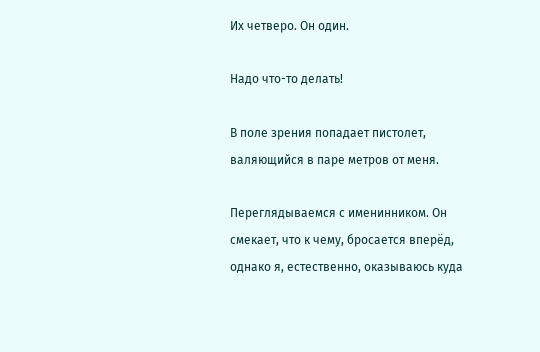Их четверо. Он один.

Надо что-то делать!

В поле зрения попадает пистолет, валяющийся в паре метров от меня.

Переглядываемся с именинником. Он смекает, что к чему, бросается вперёд, однако я, естественно, оказываюсь куда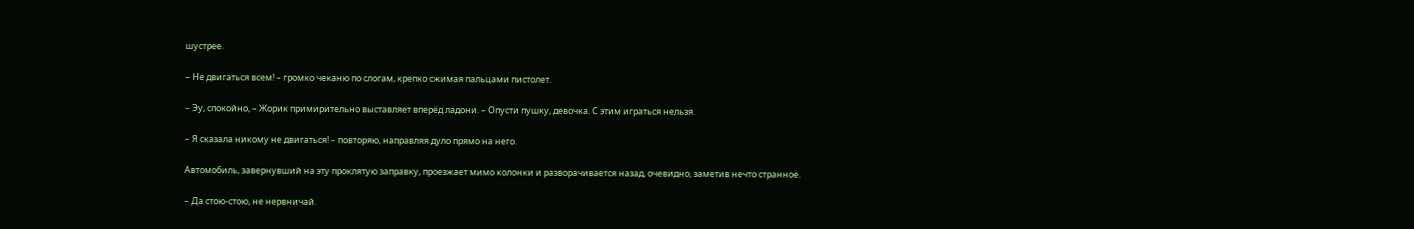шустрее.

– Не двигаться всем! – громко чеканю по слогам, крепко сжимая пальцами пистолет.

– Эу, спокойно, – Жорик примирительно выставляет вперёд ладони. – Опусти пушку, девочка. С этим играться нельзя.

– Я сказала никому не двигаться! – повторяю, направляя дуло прямо на него.

Автомобиль, завернувший на эту проклятую заправку, проезжает мимо колонки и разворачивается назад, очевидно, заметив нечто странное.

– Да стою-стою, не нервничай.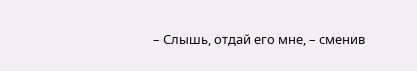– Слышь, отдай его мне, – сменив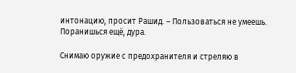интонацию, просит Рашид. – Пользоваться не умеешь. Поранишься ещё, дура.

Снимаю оружие с предохранителя и стреляю в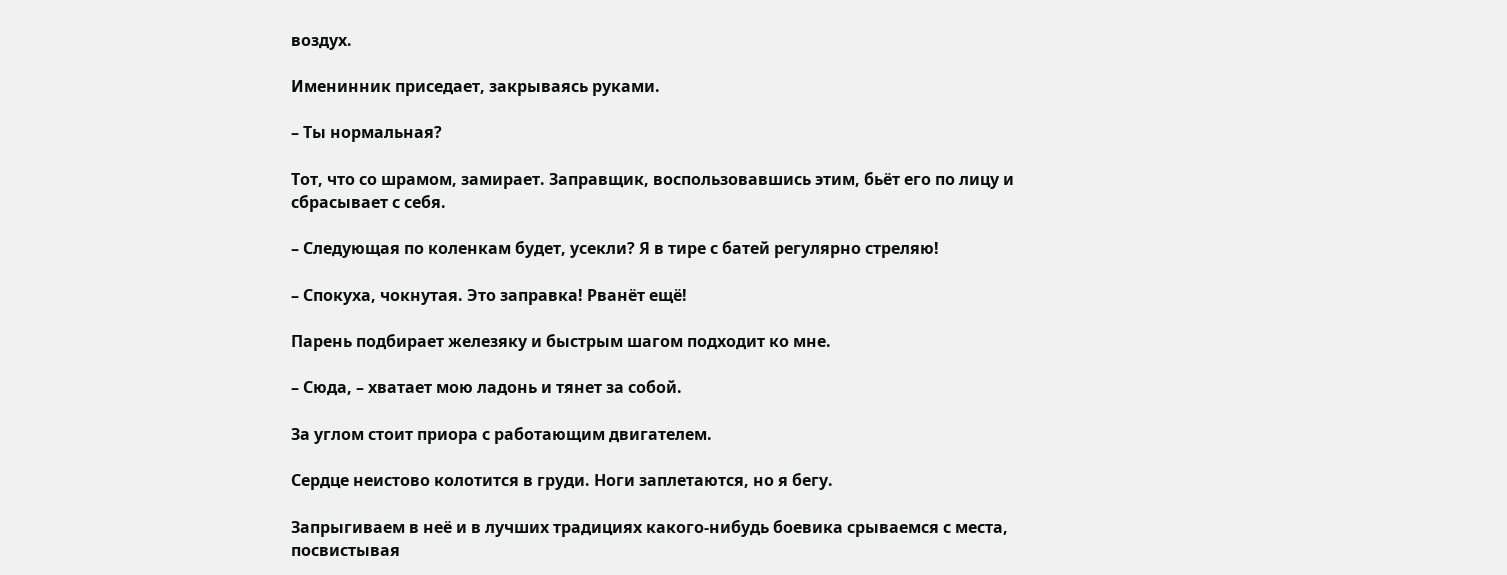воздух.

Именинник приседает, закрываясь руками.

– Ты нормальная?

Тот, что со шрамом, замирает. Заправщик, воспользовавшись этим, бьёт его по лицу и сбрасывает с себя.

– Следующая по коленкам будет, усекли? Я в тире с батей регулярно стреляю!

– Спокуха, чокнутая. Это заправка! Рванёт ещё!

Парень подбирает железяку и быстрым шагом подходит ко мне.

– Сюда, – хватает мою ладонь и тянет за собой.

За углом стоит приора с работающим двигателем.

Сердце неистово колотится в груди. Ноги заплетаются, но я бегу.

Запрыгиваем в неё и в лучших традициях какого-нибудь боевика срываемся с места, посвистывая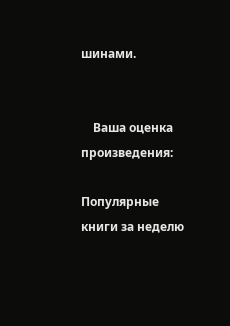шинами.


    Ваша оценка произведения:

Популярные книги за неделю